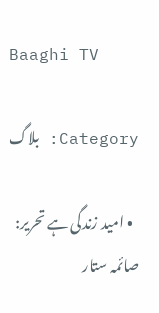Baaghi TV

Category: بلاگ

  • امید زندگی ہے تحریر: صائمہ ستار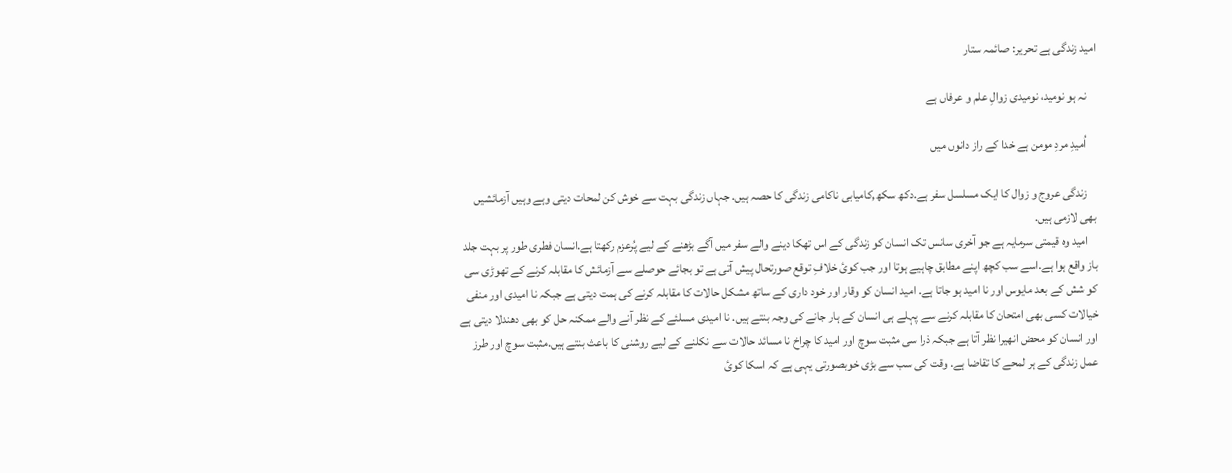امید زندگی ہے تحریر: صائمہ ستار

    نہ ہو نومید، نومیدی زوالِ علم و عرفاں ہے

    اُمیدِ مردِ مومن ہے خدا کے راز دانوں میں

    زندگی عروج و زوال کا ایک مسلسل سفر ہے.دکھ سکھ,کامیابی ناکامی زندگی کا حصہ ہیں. جہاں زندگی بہت سے خوش کن لمحات دیتی وہے وہیں آزمائشیں بھی لازمی ہیں.
    امید وہ قیمتی سرمایہ ہے جو آخری سانس تک انسان کو زندگی کے اس تھکا دینے والے سفر میں آگے بڑھنے کے لیے پُرعزم رکھتا ہے.انسان فطری طور پر بہت جلد باز واقع ہوا ہے.اسے سب کچھ اپنے مطابق چاہیے ہوتا اور جب کوئ خلافِ توقع صورتحال پیش آتی ہے تو بجائے حوصلے سے آزمائش کا مقابلہ کرنے کے تھوڑی سی کو شش کے بعد مایوس اور نا امید ہو جاتا ہے. امید انسان کو وقار اور خود داری کے ساتھ مشکل حالات کا مقابلہ کرنے کی ہمت دیتی ہے جبکہ نا امیدی اور منفی خیالات کسی بھی امتحان کا مقابلہ کرنے سے پہلے ہی انسان کے ہار جانے کی وجہ بنتے ہیں. نا امیدی مسلئے کے نظر آنے والے ممکنہ حل کو بھی دھندلا دیتی ہے اور انسان کو محض انھیرا نظر آتا ہے جبکہ ذرا سی مثبت سوچ اور امید کا چراخ نا مسائد حالات سے نکلنے کے لیے روشنی کا باعث بنتے ہیں.مثبت سوچ اور طرز عمل زندگی کے ہر لمحے کا تقاضا ہے. وقت کی سب سے بڑی خوبصورتی یہی ہے کہ اسکا کوئ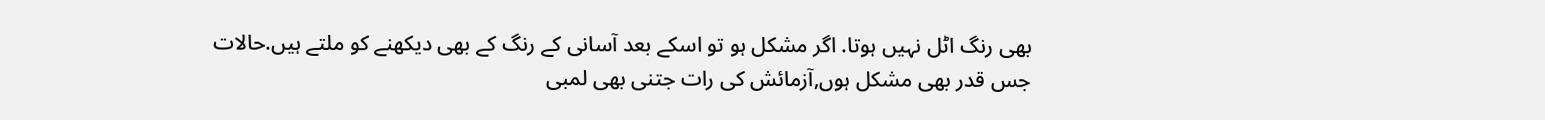بھی رنگ اٹل نہیں ہوتا. اگر مشکل ہو تو اسکے بعد آسانی کے رنگ کے بھی دیکھنے کو ملتے ہیں.حالات جس قدر بھی مشکل ہوں,آزمائش کی رات جتنی بھی لمبی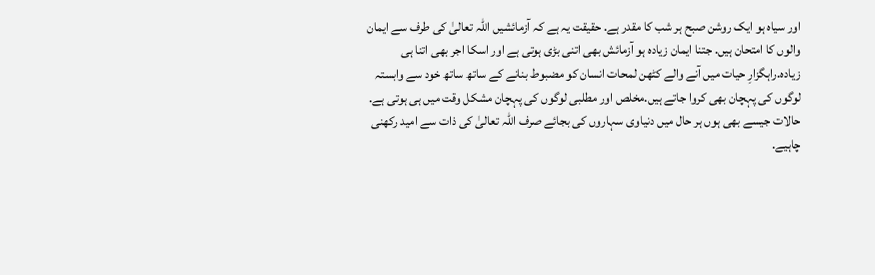اور سیاہ ہو ایک روشن صبح ہر شب کا مقدر ہے. حقیقت یہ ہے کہ آزمائشیں اللہ تعالیٰ کی طرف سے ایمان والوں کا امتحان ہیں. جتنا ایمان زیادہ ہو آزمائش بھی اتنی بڑی ہوتی ہے اور اسکا اجر بھی اتنا ہی زیادہ.راہگزارِ حیات میں آنے والے کٹھن لمحات انسان کو مضبوط بنانے کے ساتھ ساتھ خود سے وابستہ لوگوں کی پہچان بھی کروا جاتے ہیں.مخلص اور مطلبی لوگوں کی پہچان مشکل وقت میں ہی ہوتی ہے. حالات جیسے بھی ہوں ہر حال میں دنیاوی سہاروں کی بجائے صرف اللہ تعالیٰ کی ذات سے امید رکھنی چاہیے.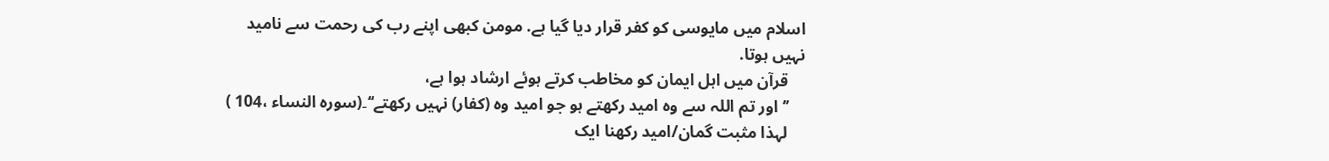اسلام میں مایوسی کو کفر قرار دیا گیا ہے. مومن کبھی اپنے رب کی رحمت سے نامید نہیں ہوتا.
    قرآن میں اہل ایمان کو مخاطب کرتے ہوئے ارشاد ہوا ہے،
    ’’ اور تم اللہ سے وہ امید رکھتے ہو جو امید وہ (کفار) نہیں رکھتے‘‘۔(سورہ النساء ،104 )
    لہذا مثبت گمان/امید رکھنا ایک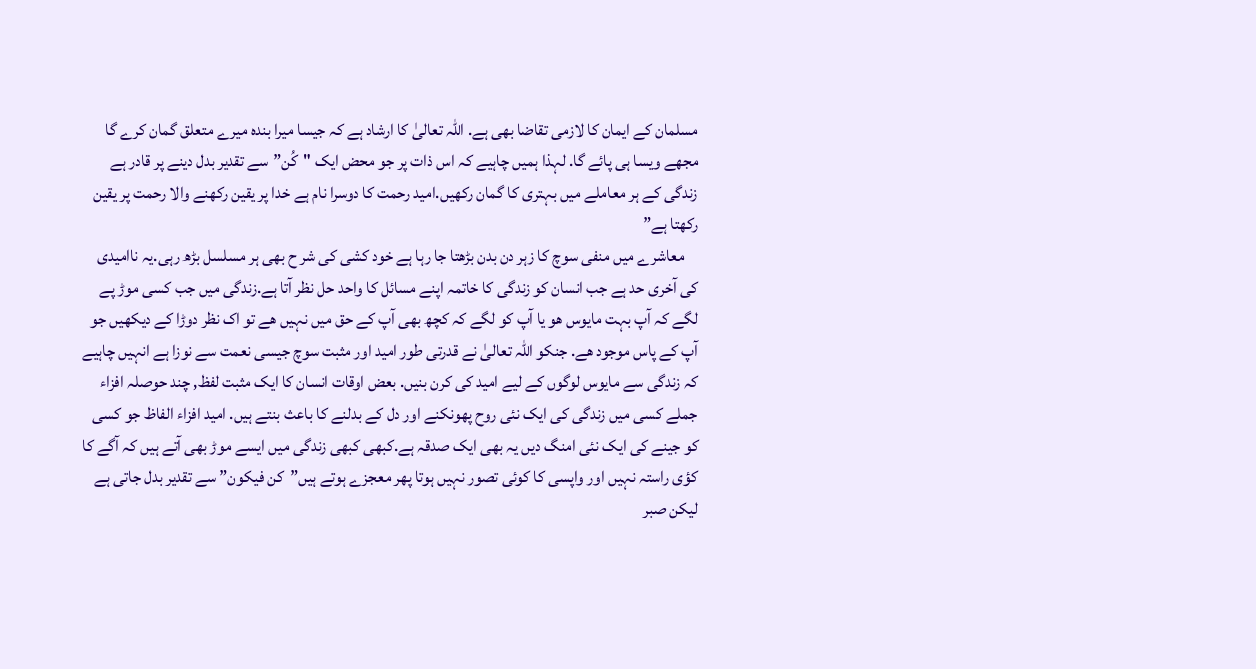مسلمان کے ایمان کا لازمی تقاضا بھی ہے. اللہ تعالیٰ کا ارشاد ہے کہ جیسا میرا بندہ میرے متعلق گمان کرے گا مجھے ویسا ہی پائے گا. لہذا ہمیں چاہیے کہ اس ذات پر جو محض ایک "کُن”سے تقدیر بدل دینے پر قادر ہے زندگی کے ہر معاملے میں بہتری کا گمان رکھیں.امید رحمت کا دوسرا نام ہے خدا پر یقین رکھنے والا رحمت پر یقین رکھتا ہے”
    معاشرے میں منفی سوچ کا زہر دن بدن بڑھتا جا رہا ہے خود کشی کی شر ح بھی ہر مسلسل بڑھ رہی.یہ ناامیدی کی آخری حد ہے جب انسان کو زندگی کا خاتمہ اپنے مسائل کا واحد حل نظر آتا ہے.زندگی میں جب کسی موڑ پے لگے کہ آپ بہت مایوس ھو یا آپ کو لگے کہ کچھ بھی آپ کے حق میں نہیں ھے تو اک نظر دوڑا کے دیکھیں جو آپ کے پاس موجود ھے. جنکو اللہ تعالیٰ نے قدرتی طور امید اور مثبت سوچ جیسی نعمت سے نوزا ہے انہیں چاہیے کہ زندگی سے مایوس لوگوں کے لیے امید کی کرن بنیں. بعض اوقات انسان کا ایک مثبت لفظ, چند حوصلہ افزاء جملے کسی میں زندگی کی ایک نئی روح پھونکنے اور دل کے بدلنے کا باعث بنتے ہیں. امید افزاء الفاظ جو کسی کو جینے کی ایک نئی امنگ دیں یہ بھی ایک صدقہ ہے.کبھی کبھی زندگی میں ایسے موڑ بھی آتے ہیں کہ آگے کا کؤی راستہ نہیں اور واپسی کا کوئی تصور نہیں ہوتا پھر معجزے ہوتے ہیں”کن فیکون” سے تقدیر بدل جاتی ہے لیکن صبر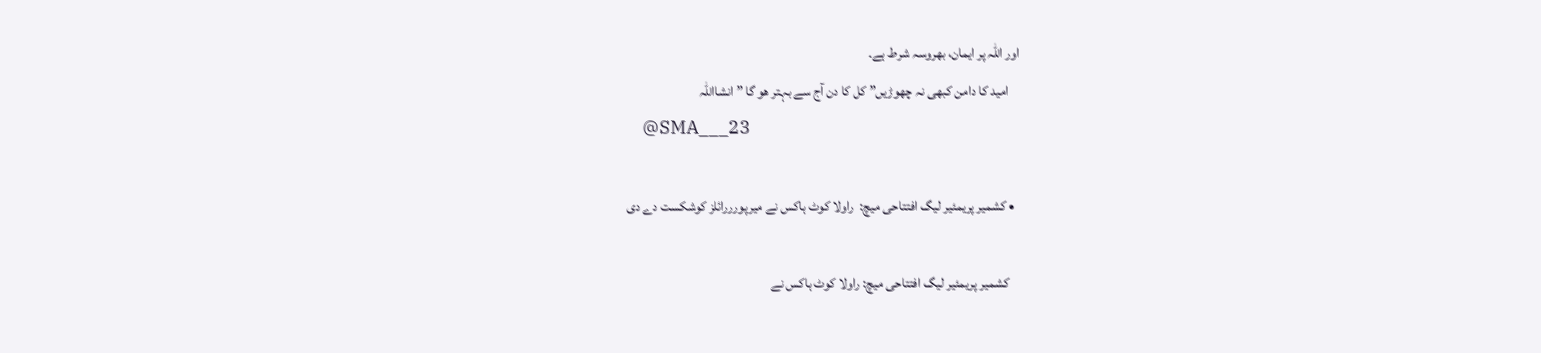اور اللہ پر ایمان، بھروسہ شرط ہے۔
    امید کا دامن کبھی نہ چھوڑیں” کل کا دن آج سے بہتر ھو گا ” انشااللہ
    @SMA___23

  • کشمیر پریمئیر لیگ افتتاحی میچ:  راولا کوٹ ہاکس نے میرپورررائلز کوشکست دے دی

    کشمیر پریمئیر لیگ افتتاحی میچ: راولا کوٹ ہاکس نے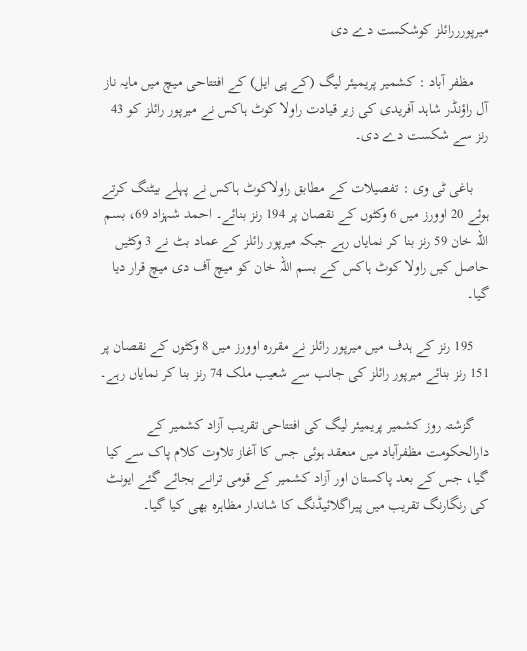میرپورررائلز کوشکست دے دی

    مظفر آباد : کشمیر پریمیئر لیگ (کے پی ایل) کے افتتاحی میچ میں مایہ ناز آل راؤنڈر شاہد آفریدی کی زیر قیادت راولا کوٹ ہاکس نے میرپور رائلز کو 43 رنز سے شکست دے دی۔

    باغی ٹی وی : تفصیلات کے مطابق راولاکوٹ ہاکس نے پہلے بیٹنگ کرتے ہوئے 20 اوورز میں 6 وکٹوں کے نقصان پر 194 رنز بنائے۔ احمد شہزاد 69، بسم اللہ خان 59 رنز بنا کر نمایاں رہے جبکہ میرپور رائلز کے عماد بٹ نے 3 وکٹیں حاصل کیں راولا کوٹ ہاکس کے بسم اللہ خان کو میچ آف دی میچ قرار دیا گیا۔

    195 رنز کے ہدف میں میرپور رائلز نے مقررہ اوورز میں 8 وکٹوں کے نقصان پر 151 رنز بنائے میرپور رائلز کی جانب سے شعیب ملک 74 رنز بنا کر نمایاں رہے۔

    گزشتہ روز کشمیر پریمیئر لیگ کی افتتاحی تقریب آزاد کشمیر کے دارالحکومت مظفرآباد میں منعقد ہوئی جس کا آغاز تلاوت کلام پاک سے کیا گیا، جس کے بعد پاکستان اور آزاد کشمیر کے قومی ترانے بجائے گئے ایونٹ کی رنگارنگ تقریب میں پیراگلائیڈنگ کا شاندار مظاہرہ بھی کیا گیا۔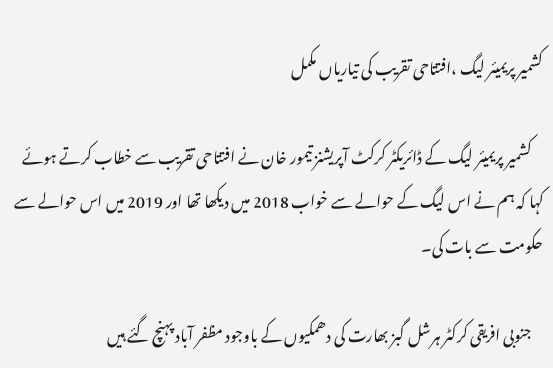کشمیر پریمیئر لیگ ،افتتاحی تقریب کی تیاریاں مکمل

    کشمیر پریمیئر لیگ کے ڈائریکٹر کرکٹ آپریشنز تیمور خان نے افتتاحی تقریب سے خطاب کرتے ہوئے کہا کہ ہم نے اس لیگ کے حوالے سے خواب 2018 میں دیکھا تھا اور 2019 میں اس حوالے سے حکومت سے بات کی۔

    جنوبی افریقی کرکٹر ہرشل گبز بھارت کی دھمکیوں کے باوجود مظفر آباد پہنچ گئے ہیں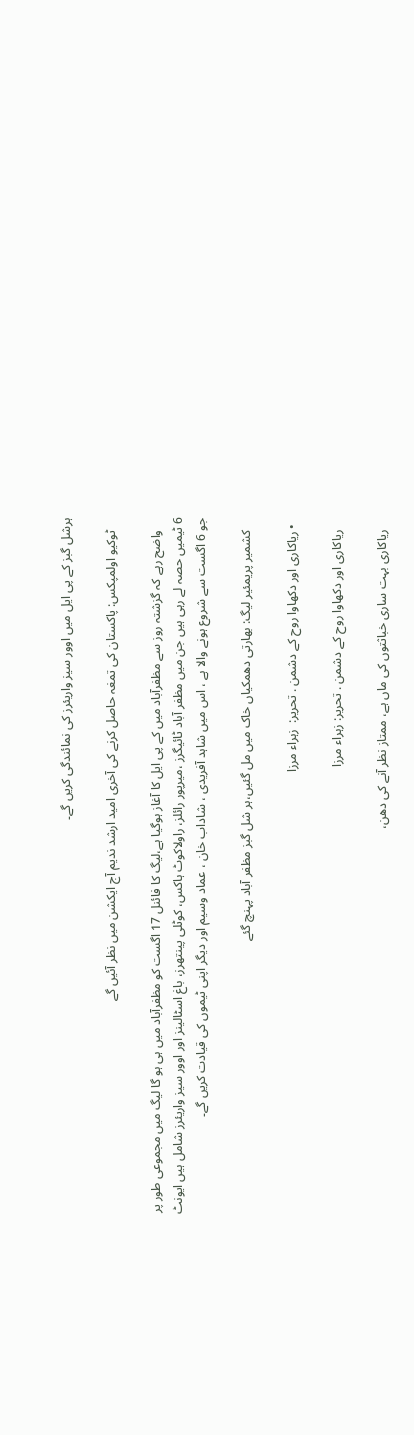ہرشل گبز کے پی ایل میں اوور سیز واریئرز کی نمائندگی کریں گے۔

    ٹوکیو اولمپکس: پاکستان کی تمغہ حاصل کرنے کی آخری امید ارشد ندیم آج ایکشن میں نظر آئیں گے

    واضح رہے کہ گزشتہ روز سے مظفرآباد میں کے پی ایل کا آغاز ہوگیا ہے،لیگ کا فائنل 17 اگست کو مظفرآباد میں ہی ہو گا لیگ میں مجموعی طور پر 6 ٹیمیں حصہ لے رہی ہیں جن میں مظفر آباد ٹائیگرز ،میرپور رائلز، راولاکوٹ ہاکس، کوٹلی پینتھرز، باغ اسٹالینز اور اوور سیز واریئرز شامل ہیں ایونٹ جو 6 اگست سے شروع ہونے والا ہے ، اس میں شاہد آفریدی ، شاداب خان ، عماد وسیم اور دیگر اپنی ٹیموں کی قیادت کریں گے۔

    کشمیر پریمئیر لیگ: بھارتی دھمکیاں خاک میں مل گئیں،ہر شل گبز مظفر آباد پہنچ گئے

  • ریاکاری اور دکھاوا روح کے دشمن . تحریر:  زہراء مرزا

    ریاکاری اور دکھاوا روح کے دشمن . تحریر: زہراء مرزا

    ریاکاری بہت ساری خباثتوں کی ماں ہے، ممتاز نظر آنے کی دھن،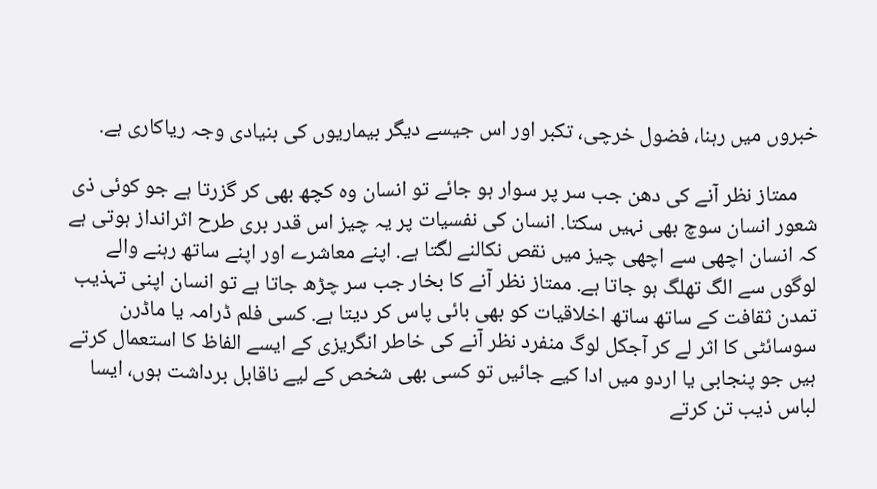خبروں میں رہنا، فضول خرچی، تکبر اور اس جیسے دیگر بیماریوں کی بنیادی وجہ ریاکاری ہے.

    ممتاز نظر آنے کی دھن جب سر پر سوار ہو جائے تو انسان وہ کچھ بھی کر گزرتا ہے جو کوئی ذی شعور انسان سوچ بھی نہیں سکتا. انسان کی نفسیات پر یہ چیز اس قدر بری طرح اثرانداز ہوتی ہے کہ انسان اچھی سے اچھی چیز میں نقص نکالنے لگتا ہے. اپنے معاشرے اور اپنے ساتھ رہنے والے لوگوں سے الگ تھلگ ہو جاتا ہے. ممتاز نظر آنے کا بخار جب سر چڑھ جاتا ہے تو انسان اپنی تہذیب تمدن ثقافت کے ساتھ ساتھ اخلاقیات کو بھی بائی پاس کر دیتا ہے. کسی فلم ڈرامہ یا ماڈرن سوسائٹی کا اثر لے کر آجکل لوگ منفرد نظر آنے کی خاطر انگریزی کے ایسے الفاظ کا استعمال کرتے ہیں جو پنجابی یا اردو میں ادا کیے جائیں تو کسی بھی شخص کے لیے ناقابل برداشت ہوں، ایسا لباس ذیب تن کرتے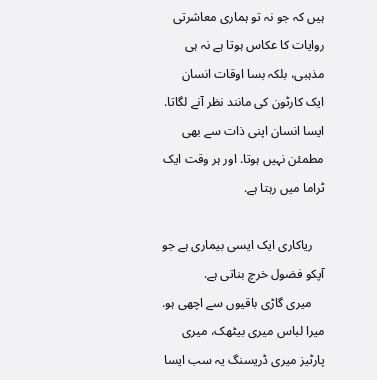ہیں کہ جو نہ تو ہماری معاشرتی روایات کا عکاس ہوتا ہے نہ ہی مذہبی، بلکہ بسا اوقات انسان ایک کارٹون کی مانند نظر آنے لگاتا. ایسا انسان اپنی ذات سے بھی مطمئن نہیں ہوتا. اور ہر وقت ایک ٹراما میں رہتا ہے.

    ریاکاری ایک ایسی بیماری ہے جو آپکو فضول خرچ بناتی ہے.
    میری گاڑی باقیوں سے اچھی ہو. میرا لباس میری بیٹھک، میری پارٹیز میری ڈریسنگ یہ سب ایسا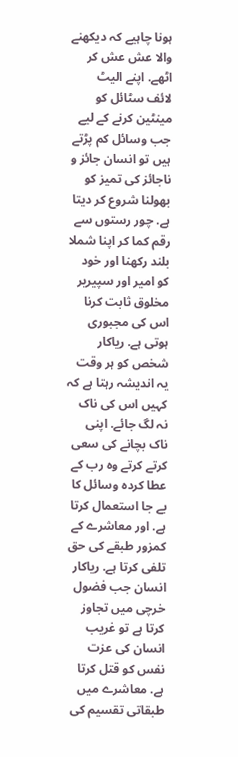ہونا چاہیے کہ دیکھنے والا عش عش کر اٹھے. اپنے الیٹ لائف سٹائل کو مینٹین کرنے کے لیے جب وسائل کم پڑتے ہیں تو انسان جائز و ناجائز کی تمیز کو بھولنا شروع کر دیتا ہے. چور رستوں سے رقم کما کر اپنا شملا بلند رکھنا اور خود کو امیر اور سپیریر مخلوق ثابت کرنا اس کی مجبوری ہوتی ہے. ریاکار شخص کو ہر وقت یہ اندیشہ رہتا ہے کہ کہیں اس کی ناک نہ لگ جائے. اپنی ناک بچانے کی سعی کرتے کرتے وہ رب کے عطا کردہ وسائل کا بے جا استعمال کرتا ہے. اور معاشرے کے کمزور طبقے کی حق تلفی کرتا ہے. ریاکار انسان جب فضول خرچی میں تجاوز کرتا ہے تو غریب انسان کی عزت نفس کو قتل کرتا ہے. معاشرے میں طبقاتی تقسیم کی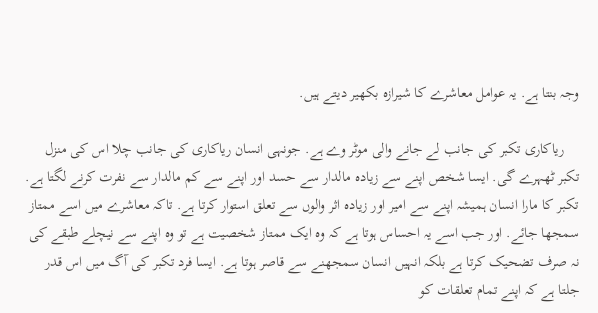وجہ بنتا ہے. یہ عوامل معاشرے کا شیرازہ بکھیر دیتے ہیں.

    ریاکاری تکبر کی جانب لے جانے والی موٹر وے ہے. جونہی انسان ریاکاری کی جانب چلا اس کی منزل تکبر ٹھہرے گی. ایسا شخص اپنے سے زیادہ مالدار سے حسد اور اپنے سے کم مالدار سے نفرت کرنے لگتا ہے. تکبر کا مارا انسان ہمیشہ اپنے سے امیر اور زیادہ اثر والوں سے تعلق استوار کرتا ہے. تاکہ معاشرے میں اسے ممتاز سمجھا جائے. اور جب اسے یہ احساس ہوتا ہے کہ وہ ایک ممتاز شخصیت ہے تو وہ اپنے سے نیچلے طبقے کی نہ صرف تضحیک کرتا ہے بلکہ انہیں انسان سمجھنے سے قاصر ہوتا ہے. ایسا فرد تکبر کی آگ میں اس قدر جلتا ہے کہ اپنے تمام تعلقات کو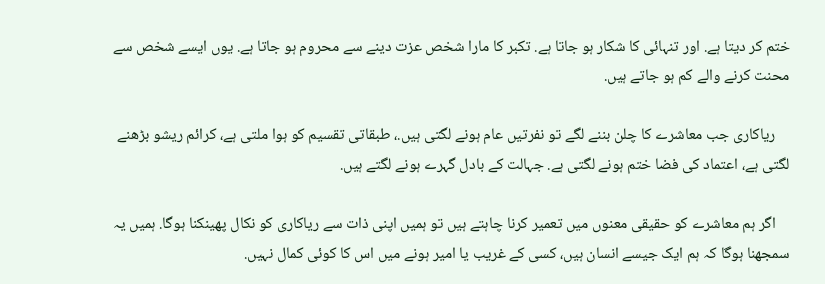ختم کر دیتا ہے. اور تنہائی کا شکار ہو جاتا ہے. تکبر کا مارا شخص عزت دینے سے محروم ہو جاتا ہے. یوں ایسے شخص سے محنت کرنے والے کم ہو جاتے ہیں.

    ریاکاری جب معاشرے کا چلن بننے لگے تو نفرتیں عام ہونے لگتی ہیں.، طبقاتی تقسیم کو ہوا ملتی ہے، کرائم ریشو بڑھنے لگتی ہے، اعتماد کی فضا ختم ہونے لگتی ہے. جہالت کے بادل گہرے ہونے لگتے ہیں.

    اگر ہم معاشرے کو حقیقی معنوں میں تعمیر کرنا چاہتے ہیں تو ہمیں اپنی ذات سے ریاکاری کو نکال پھینکنا ہوگا. ہمیں یہ سمجھنا ہوگا کہ ہم ایک جیسے انسان ہیں، کسی کے غریب یا امیر ہونے میں اس کا کوئی کمال نہیں.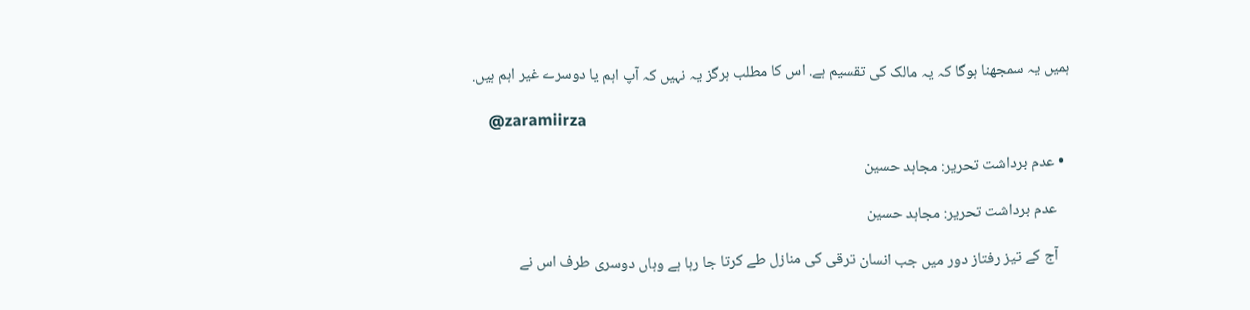ہمیں یہ سمجھنا ہوگا کہ یہ مالک کی تقسیم ہے. اس کا مطلب ہرگز یہ نہیں کہ آپ اہم یا دوسرے غیر اہم ہیں.

    @zaramiirza

  • عدم برداشت تحریر: مجاہد حسین

    عدم برداشت تحریر: مجاہد حسین

    آج کے تیز رفتاز دور میں جب انسان ترقی کی منازل طے کرتا جا رہا ہے وہاں دوسری طرف اس نے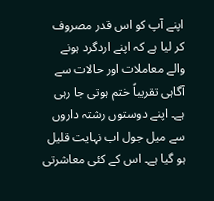اپنے آپ کو اس قدر مصروف کر لیا ہے کہ اپنے اردگرد ہونے والے معاملات اور حالات سے آگاہی تقریباً ختم ہوتی جا رہی ہے۔ اپنے دوستوں رشتہ داروں سے میل جول اب نہایت قلیل ہو گیا ہے۔ اس کے کئی معاشرتی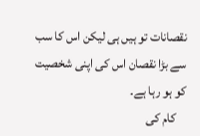نقصانات تو ہیں ہی لیکن اس کا سب سے بڑا نقصان اس کی اپنی شخصیت کو ہو رہا ہے۔
    کام کی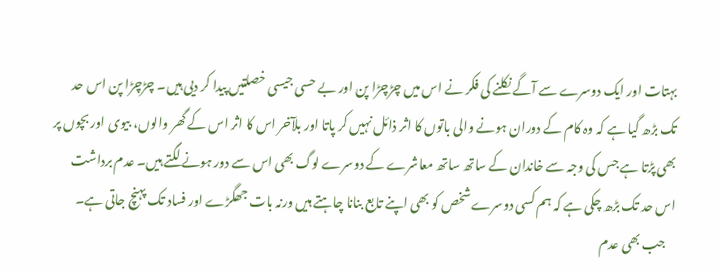بہتات اور ایک دوسرے سے آگے نکلنے کی فکر نے اس میں چڑچڑا پن اور بے حسی جیسی خصلتیں پیدا کر دیی ہیں۔ چڑچڑا پن اس حد تک بڑھ گیا ہے کہ وہ کام کے دوران ہونے والی باتوں کا اثر ذائل نہیں کر پاتا اور بلآخر اس کا اثر اس کے گھر والوں، بیوی اور بچوں پر بھی پڑتا ہے جس کی وجہ سے خاندان کے ساتھ ساتھ معاشرے کے دوسرے لوگ بھی اس سے دور ہونے لگتے ہیں۔ عدم برداشت اس حد تک بڑھ چکی ہے کہ ہم کسی دوسرے شخص کو بھی اپنے تابع بنانا چاہتے ہیں ورنہ بات جھگڑے اور فساد تک پہنچ جاتی ہے۔
    جب بھی عدم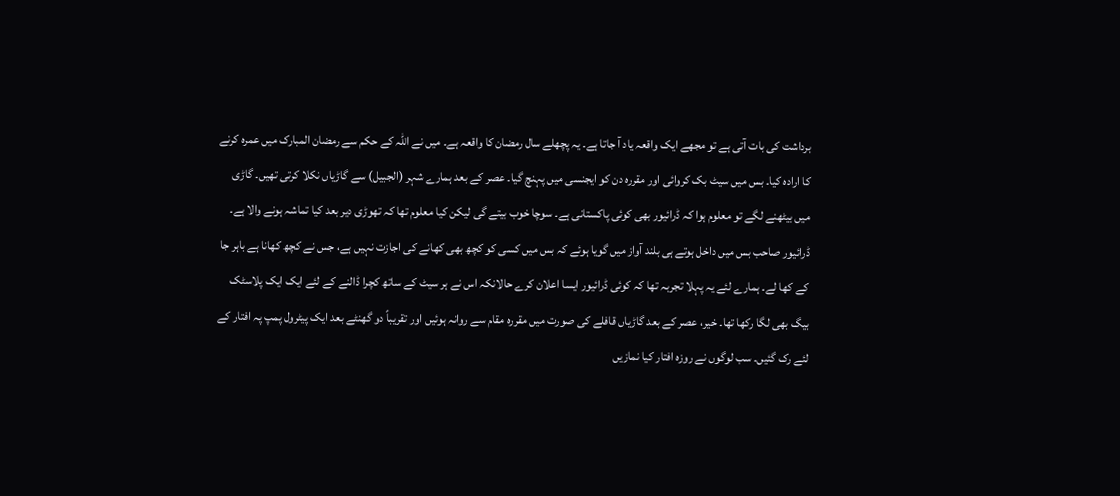برداشت کی بات آتی ہے تو مجھے ایک واقعہ یاد آ جاتا ہے۔ یہ پچھلے سال رمضان کا واقعہ ہے۔ میں نے اللہ کے حکم سے رمضان المبارک میں عمرہ کرنے کا ارادہ کیا۔ بس میں سیٹ بک کروائی اور مقررہ دن کو ایجنسی میں پہنچ گیا۔ عصر کے بعد ہمارے شہر (الجبیل) سے گاڑیاں نکلا کرتی تھیں۔ گاڑی میں بیٹھنے لگے تو معلوم ہوا کہ ڈرائیور بھی کوئی پاکستانی ہے۔ سوچا خوب بیتے گی لیکن کیا معلوم تھا کہ تھوڑی دیر بعد کیا تماشہ ہونے والا ہے۔ ڈرائیور صاحب بس میں داخل ہوتے ہی بلند آواز میں گویا ہوئے کہ بس میں کسی کو کچھ بھی کھانے کی اجازت نہیں ہے، جس نے کچھ کھانا ہے باہر جا کے کھا لے۔ ہمارے لئے یہ پہلا تجربہ تھا کہ کوئی ڈرائیور ایسا اعلان کرے حالانکہ اس نے ہر سیٹ کے ساتھ کچرا ڈالنے کے لئے ایک ایک پلاسٹک بیگ بھی لگا رکھا تھا۔ خیر، عصر کے بعد گاڑیاں قافلے کی صورت میں مقررہ مقام سے روانہ ہوئیں اور تقریباً دو گھنٹے بعد ایک پیٹرول پمپ پہ افتار کے لئے رک گئیں۔ سب لوگوں نے روزہ افتار کیا نمازیں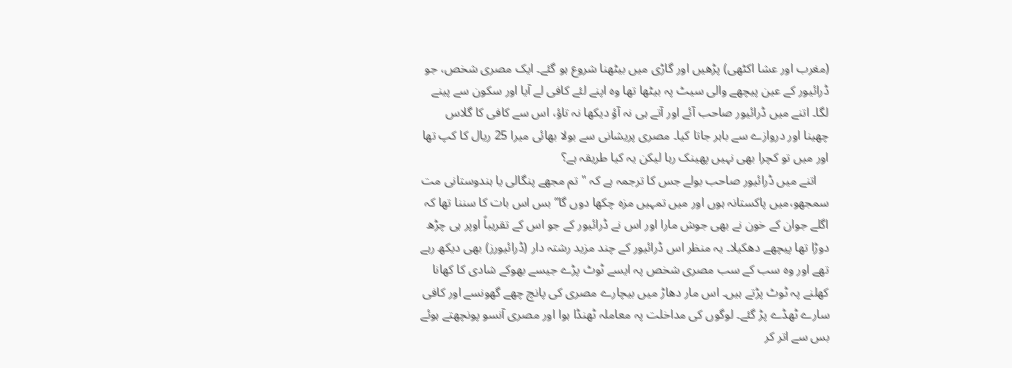(مغرب اور عشا اکٹھی) پڑھیں اور گاڑی میں بیٹھنا شروع ہو گئے۔ ایک مصری شخص، جو ڈرائیور کے عین پیچھے والی سیٹ پہ بیٹھا تھا وہ اپنے لئے کافی لے آیا اور سکون سے پینے لگا۔ اتنے میں ڈرائیور صاحب آئے اور آتے ہی نہ آؤ دیکھا نہ تاؤ، اس سے کافی کا گلاس چھینا اور دروازے سے باہر جاتا کیا۔ مصری پریشانی سے بولا بھائی میرا 25 ریال کا کپ تھا اور میں تو کچرا بھی نہیں پھینک رہا لیکن یہ کیا طریقہ ہے؟
    اتنے میں ڈرائیور صاحب بولے جس کا ترجمہ ہے کہ "تم مجھے پنگالی یا ہندوستانی مت سمجھو،میں پاکستانہ ہوں اور میں تمہیں مزہ چکھا دوں گا” بس اس بات کا سننا تھا کہ اگلے جوان کے خون نے بھی جوش مارا اور اس نے ڈرائیور کے جو اس کے تقریباً اوپر ہی چڑھ دوڑا تھا پیچھے دھکیلا۔ یہ منظر اس ڈرائیور کے چند مزید رشتہ دار (ڈرائیورز) بھی دیکھ رہے تھے اور وہ سب کے سب مصری شخص پہ ایسے ٹوٹ پڑے جیسے بھوکے شادی کا کھانا کھلنے پہ ٹوٹ پڑتے ہیں۔ اس مار دھاڑ میں بیچارے مصری کی پانچ چھے گھونسے اور کافی سارے ٹھڈے پڑ گئے۔ لوگوں کی مداخلت پہ معاملہ ٹھنڈا ہوا اور مصری آنسو پونچھتے ہوئے بس سے اتر کر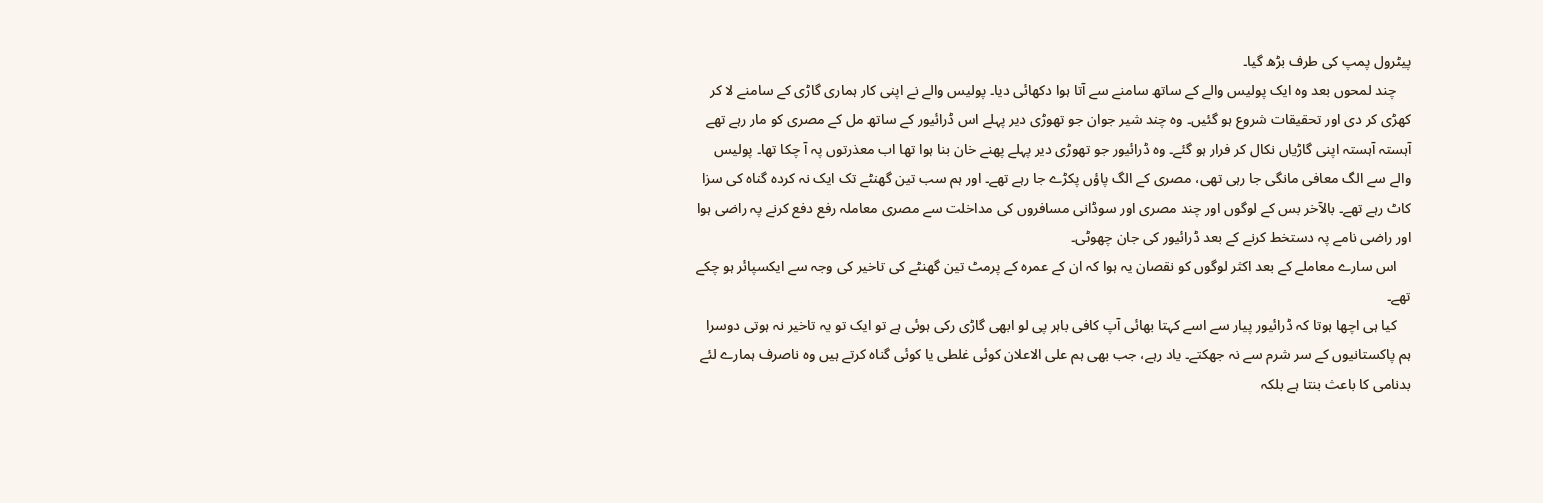پیٹرول پمپ کی طرف بڑھ گیا۔
    چند لمحوں بعد وہ ایک پولیس والے کے ساتھ سامنے سے آتا ہوا دکھائی دیا۔ پولیس والے نے اپنی کار ہماری گاڑی کے سامنے لا کر کھڑی کر دی اور تحقیقات شروع ہو گئیں۔ وہ چند شیر جوان جو تھوڑی دیر پہلے اس ڈرائیور کے ساتھ مل کے مصری کو مار رہے تھے آہستہ آہستہ اپنی گاڑیاں نکال کر فرار ہو گئے۔ وہ ڈرائیور جو تھوڑی دیر پہلے پھنے خان بنا ہوا تھا اب معذرتوں پہ آ چکا تھا۔ پولیس والے سے الگ معافی مانگی جا رہی تھی، مصری کے الگ پاؤں پکڑے جا رہے تھے۔ اور ہم سب تین گھنٹے تک ایک نہ کردہ گناہ کی سزا کاٹ رہے تھے۔ بالآخر بس کے لوگوں اور چند مصری اور سوڈانی مسافروں کی مداخلت سے مصری معاملہ رفع دفع کرنے پہ راضی ہوا اور راضی نامے پہ دستخط کرنے کے بعد ڈرائیور کی جان چھوٹی۔
    اس سارے معاملے کے بعد اکثر لوگوں کو نقصان یہ ہوا کہ ان کے عمرہ کے پرمٹ تین گھنٹے کی تاخیر کی وجہ سے ایکسپائر ہو چکے تھے۔
    کیا ہی اچھا ہوتا کہ ڈرائیور پیار سے اسے کہتا بھائی آپ کافی باہر پی لو ابھی گاڑی رکی ہوئی ہے تو ایک تو یہ تاخیر نہ ہوتی دوسرا ہم پاکستانیوں کے سر شرم سے نہ جھکتے۔ یاد رہے، جب بھی ہم علی الاعلان کوئی غلطی یا کوئی گناہ کرتے ہیں وہ ناصرف ہمارے لئے بدنامی کا باعث بنتا ہے بلکہ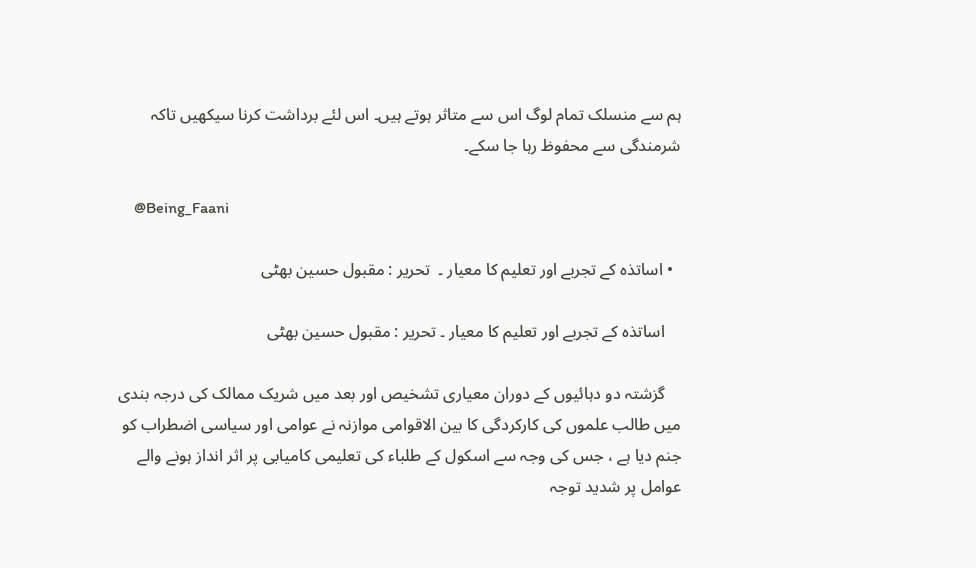ہم سے منسلک تمام لوگ اس سے متاثر ہوتے ہیں۔ اس لئے برداشت کرنا سیکھیں تاکہ شرمندگی سے محفوظ رہا جا سکے۔

    @Being_Faani

  • اساتذہ کے تجربے اور تعلیم کا معیار ۔  تحریر : مقبول حسین بھٹی

    اساتذہ کے تجربے اور تعلیم کا معیار ۔ تحریر : مقبول حسین بھٹی

    گزشتہ دو دہائیوں کے دوران معیاری تشخیص اور بعد میں شریک ممالک کی درجہ بندی میں طالب علموں کی کارکردگی کا بین الاقوامی موازنہ نے عوامی اور سیاسی اضطراب کو جنم دیا ہے ، جس کی وجہ سے اسکول کے طلباء کی تعلیمی کامیابی پر اثر انداز ہونے والے عوامل پر شدید توجہ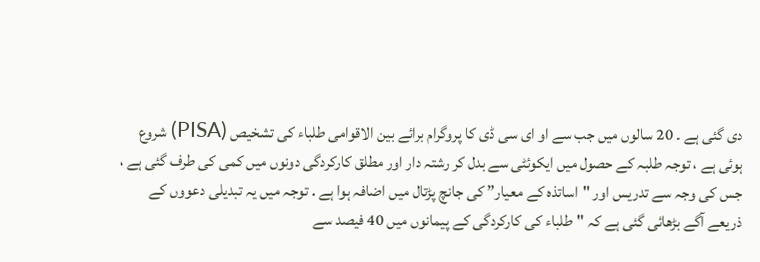دی گئی ہے ۔ 20 سالوں میں جب سے او ای سی ڈی کا پروگرام برائے بین الاقوامی طلباء کی تشخیص (PISA) شروع ہوئی ہے ، توجہ طلبہ کے حصول میں ایکوئٹی سے بدل کر رشتہ دار اور مطلق کارکردگی دونوں میں کمی کی طرف گئی ہے ، جس کی وجہ سے تدریس اور "اساتذہ کے معیار” کی جانچ پڑتال میں اضافہ ہوا ہے . توجہ میں یہ تبدیلی دعووں کے ذریعے آگے بڑھائی گئی ہے کہ "طلباء کی کارکردگی کے پیمانوں میں 40 فیصد سے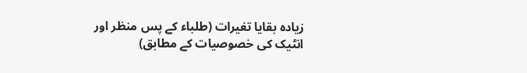زیادہ بقایا تغیرات (طلباء کے پس منظر اور انٹیک کی خصوصیات کے مطابق)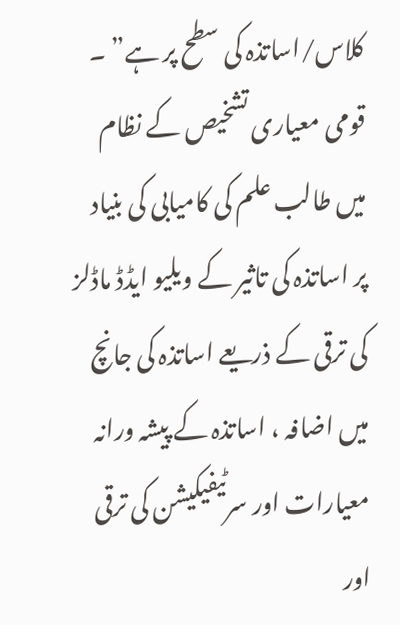کلاس/اساتذہ کی سطح پر ہے” ۔ قومی معیاری تشخیص کے نظام میں طالب علم کی کامیابی کی بنیاد پر اساتذہ کی تاثیر کے ویلیو ایڈڈ ماڈلز کی ترقی کے ذریعے اساتذہ کی جانچ میں اضافہ ، اساتذہ کے پیشہ ورانہ معیارات اور سرٹیفیکیشن کی ترقی اور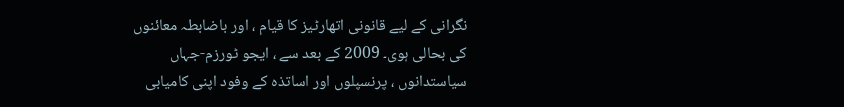نگرانی کے لیے قانونی اتھارٹیز کا قیام ، اور باضابطہ معائنوں کی بحالی ہوی۔ 2009 کے بعد سے ، ایجو ٹورزم-جہاں سیاستدانوں ، پرنسپلوں اور اساتذہ کے وفود اپنی کامیابی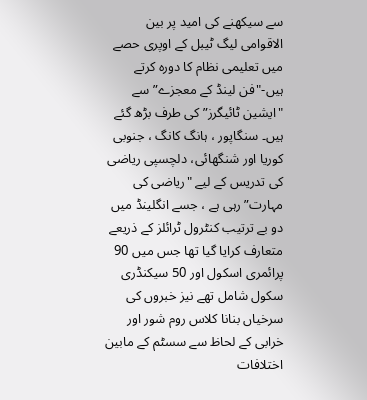سے سیکھنے کی امید پر بین الاقوامی لیگ ٹیبل کے اوپری حصے میں تعلیمی نظام کا دورہ کرتے ہیں-"فن لینڈ کے معجزے” سے "ایشین ٹائیگرز” کی طرف بڑھ گئے ہیں۔ سنگاپور ، ہانگ کانگ ، جنوبی کوریا اور شنگھائی، دلچسپی ریاضی کی تدریس کے لیے "ریاضی کی مہارت” رہی ہے ، جسے انگلینڈ میں دو بے ترتیب کنٹرول ٹرائلز کے ذریعے متعارف کرایا گیا تھا جس میں 90 پرائمری اسکول اور 50 سیکنڈری سکول شامل تھے نیز خبروں کی سرخیاں بنانا کلاس روم شور اور خرابی کے لحاظ سے سسٹم کے مابین اختلافات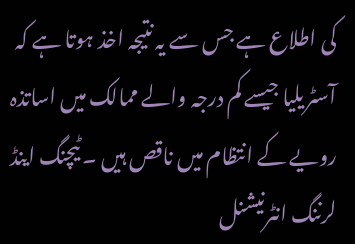کی اطلاع ہے جس سے یہ نتیجہ اخذ ہوتا ہے کہ آسٹریلیا جیسے کم درجہ والے ممالک میں اساتذہ رویے کے انتظام میں ناقص ہیں ۔ ٹیچنگ اینڈ لرننگ انٹرنیشنل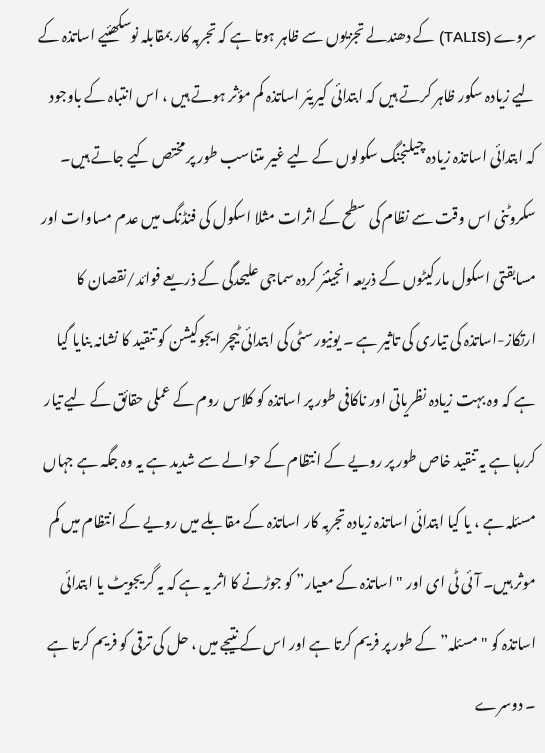سروے (TALIS) کے دھندلے تجزیوں سے ظاہر ہوتا ہے کہ تجربہ کار بمقابلہ نوسکھئیے اساتذہ کے لیے زیادہ سکور ظاہر کرتے ہیں کہ ابتدائی کیریئر اساتذہ کم مؤثر ہوتے ہیں ، اس انتباہ کے باوجود کہ ابتدائی اساتذہ زیادہ چیلنجنگ سکولوں کے لیے غیر متناسب طور پر مختص کیے جاتے ہیں۔ سکروٹنی اس وقت سے نظام کی سطح کے اثرات مثلا اسکول کی فنڈنگ میں عدم مساوات اور مسابقتی اسکول مارکیٹوں کے ذریعہ انجینئر کردہ سماجی علیحدگی کے ذریعے فوائد/نقصان کا ارتکاز-اساتذہ کی تیاری کی تاثیر ہے ۔ یونیورسٹی کی ابتدائی ٹیچر ایجوکیشن کو تنقید کا نشانہ بنایا گیا ہے کہ وہ بہت زیادہ نظریاتی اور ناکافی طور پر اساتذہ کو کلاس روم کے عملی حقائق کے لیے تیار کررہا ہے یہ تنقید خاص طور پر رویے کے انتظام کے حوالے سے شدید ہے یہ وہ جگہ ہے جہاں مسئلہ ہے ، یا کیا ابتدائی اساتذہ زیادہ تجربہ کار اساتذہ کے مقابلے میں رویے کے انتظام میں کم موثر ہیں۔ آئی ٹی ای اور "اساتذہ کے معیار” کو جوڑنے کا اثر یہ ہے کہ یہ گریجویٹ یا ابتدائی اساتذہ کو "مسئلہ” کے طور پر فریم کرتا ہے اور اس کے نتیجے میں ، حل کی ترقی کو فریم کرتا ہے ۔ دوسرے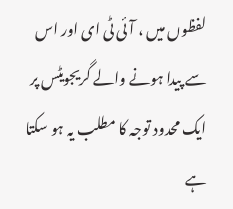لفظوں میں ، آئی ٹی ای اور اس سے پیدا ہونے والے گریجویٹس پر ایک محدود توجہ کا مطلب یہ ہو سکتا ہے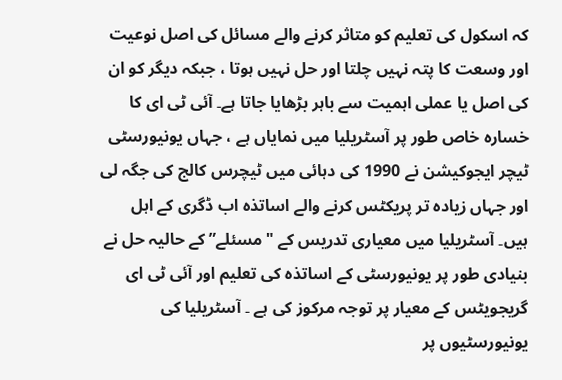کہ اسکول کی تعلیم کو متاثر کرنے والے مسائل کی اصل نوعیت اور وسعت کا پتہ نہیں چلتا اور حل نہیں ہوتا ، جبکہ دیگر کو ان کی اصل یا عملی اہمیت سے باہر بڑھایا جاتا ہے۔ آئی ٹی ای کا خسارہ خاص طور پر آسٹریلیا میں نمایاں ہے ، جہاں یونیورسٹی ٹیچر ایجوکیشن نے 1990 کی دہائی میں ٹیچرس کالج کی جگہ لی اور جہاں زیادہ تر پریکٹس کرنے والے اساتذہ اب ڈگری کے اہل ہیں۔ آسٹریلیا میں معیاری تدریس کے "مسئلے” کے حالیہ حل نے بنیادی طور پر یونیورسٹی کے اساتذہ کی تعلیم اور آئی ٹی ای گریجویٹس کے معیار پر توجہ مرکوز کی ہے ۔ آسٹریلیا کی یونیورسٹیوں پر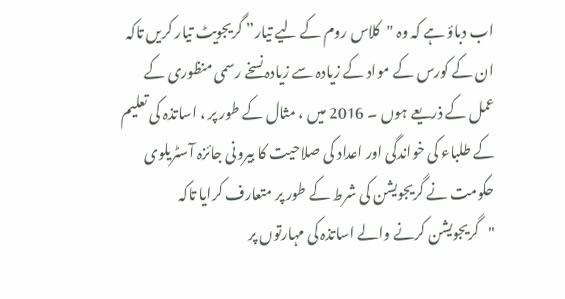اب دباؤ ہے کہ وہ "کلاس روم کے لیے تیار” گریجویٹ تیار کریں تاکہ ان کے کورس کے مواد کے زیادہ سے زیادہ نسخے رسمی منظوری کے عمل کے ذریعے ہوں ۔ 2016 میں ، مثال کے طور پر ، اساتذہ کی تعلیم کے طلباء کی خواندگی اور اعداد کی صلاحیت کا بیرونی جائزہ آسٹریلوی حکومت نے گریجویشن کی شرط کے طور پر متعارف کرایا تاکہ "گریجویشن کرنے والے اساتذہ کی مہارتوں پر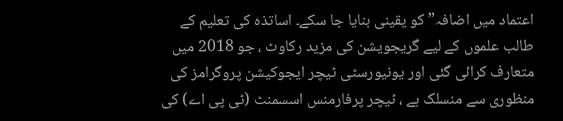اعتماد میں اضافہ” کو یقینی بنایا جا سکے۔ اساتذہ کی تعلیم کے طالب علموں کے لیے گریجویشن کی مزید رکاوٹ ، جو 2018 میں متعارف کرائی گئی اور یونیورسٹی ٹیچر ایجوکیشن پروگرامز کی منظوری سے منسلک ہے ، ٹیچر پرفارمنس اسسمنٹ (ٹی پی اے) کی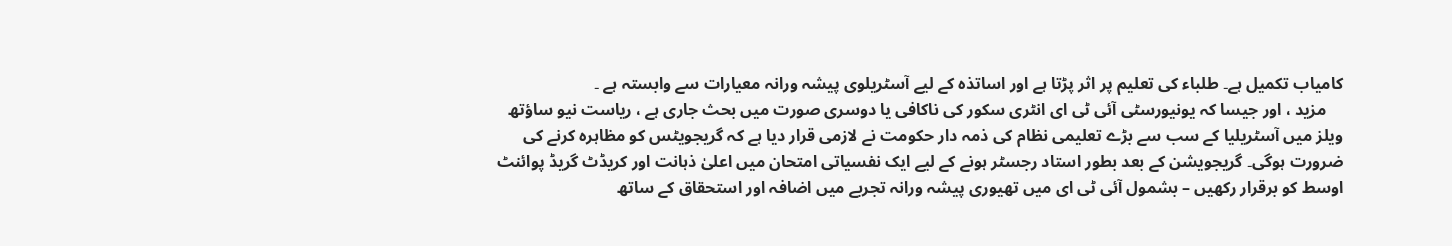کامیاب تکمیل ہے۔ طلباء کی تعلیم پر اثر پڑتا ہے اور اساتذہ کے لیے آسٹریلوی پیشہ ورانہ معیارات سے وابستہ ہے ۔
    مزید ، اور جیسا کہ یونیورسٹی آئی ٹی ای انٹری سکور کی ناکافی یا دوسری صورت میں بحث جاری ہے ، ریاست نیو ساؤتھ ویلز میں آسٹریلیا کے سب سے بڑے تعلیمی نظام کی ذمہ دار حکومت نے لازمی قرار دیا ہے کہ گریجویٹس کو مظاہرہ کرنے کی ضرورت ہوگی۔ گریجویشن کے بعد بطور استاد رجسٹر ہونے کے لیے ایک نفسیاتی امتحان میں اعلیٰ ذہانت اور کریڈٹ گریڈ پوائنٹ اوسط کو برقرار رکھیں – بشمول آئی ٹی ای میں تھیوری پیشہ ورانہ تجربے میں اضافہ اور استحقاق کے ساتھ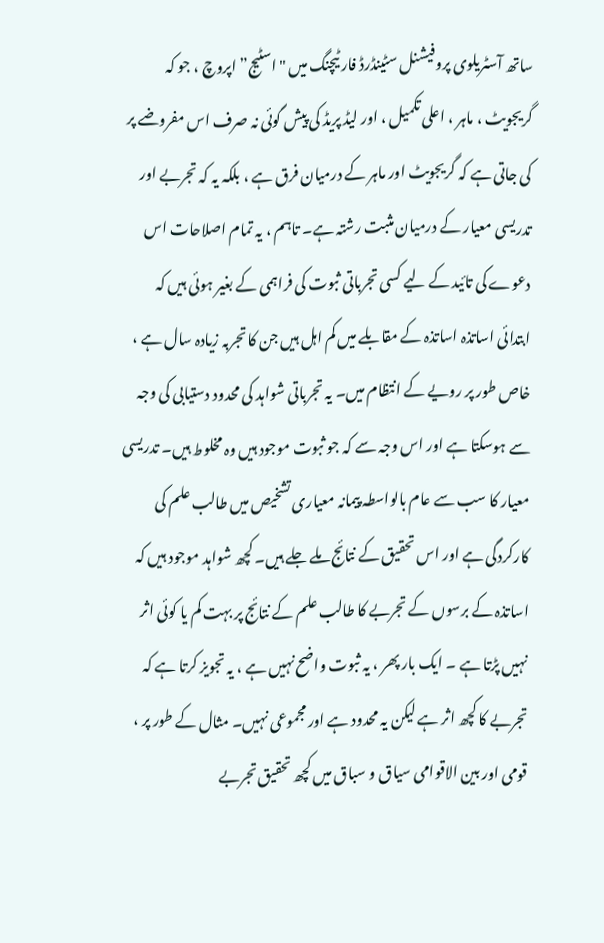ساتھ آسٹریلوی پروفیشنل سٹینڈرڈ فار ٹیچنگ میں "اسٹیج” اپروچ ، جو کہ گریجویٹ ، ماہر ، اعلی تکمیل ، اور لیڈ پریڈ کی پیش گوئی نہ صرف اس مفروضے پر کی جاتی ہے کہ گریجویٹ اور ماہر کے درمیان فرق ہے ، بلکہ یہ کہ تجربے اور تدریسی معیار کے درمیان مثبت رشتہ ہے۔ تاہم ، یہ تمام اصلاحات اس دعوے کی تائید کے لیے کسی تجرباتی ثبوت کی فراہمی کے بغیر ہوئی ہیں کہ ابتدائی اساتذہ اساتذہ کے مقابلے میں کم اہل ہیں جن کا تجربہ زیادہ سال ہے ، خاص طور پر رویے کے انتظام میں۔ یہ تجرباتی شواہد کی محدود دستیابی کی وجہ سے ہوسکتا ہے اور اس وجہ سے کہ جو ثبوت موجود ہیں وہ مخلوط ہیں۔ تدریسی معیار کا سب سے عام بالواسطہ پیمانہ معیاری تشخیص میں طالب علم کی کارکردگی ہے اور اس تحقیق کے نتائج ملے جلے ہیں۔ کچھ شواہد موجود ہیں کہ اساتذہ کے برسوں کے تجربے کا طالب علم کے نتائج پر بہت کم یا کوئی اثر نہیں پڑتا ہے ۔ ایک بار پھر ، یہ ثبوت واضح نہیں ہے ، یہ تجویز کرتا ہے کہ تجربے کا کچھ اثر ہے لیکن یہ محدود ہے اور مجموعی نہیں۔ مثال کے طور پر ، قومی اور بین الاقوامی سیاق و سباق میں کچھ تحقیق تجربے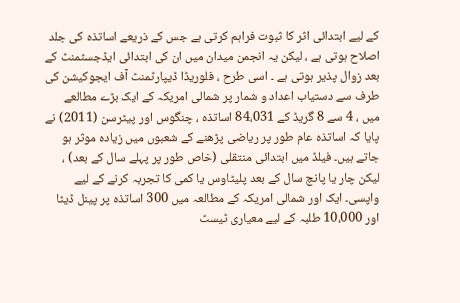کے لیے ابتدائی اثر کا ثبوت فراہم کرتی ہے جس کے ذریعے اساتذہ کی جلد اصلاح ہوتی ہے ، لیکن یہ انجمن میدان میں ان کی ابتدائی ایڈجسٹمنٹ کے بعد زوال پذیر ہوتی ہے ۔ اسی طرح ، فلوریڈا ڈیپارٹمنٹ آف ایجوکیشن کی طرف سے دستیاب اعداد و شمار پر شمالی امریکہ کے ایک بڑے مطالعے میں ، 4 سے 8 گریڈ کے 84،031 اساتذہ ، چنگوس اور پیٹرسن (2011) نے پایا کہ اساتذہ عام طور پر ریاضی پڑھنے کے شعبوں میں زیادہ موثر ہو جاتے ہیں۔ فیلڈ میں ابتدائی منتقلی (خاص طور پر پہلے سال کے بعد) ، لیکن چار یا پانچ سال کے بعد پلیٹاوس یا کمی کا تجربہ کرنے کے لیے واپسی۔ ایک اور شمالی امریکہ کے مطالعہ میں 300 اساتذہ پر پینل ڈیٹا اور 10،000 طلبہ کے لیے معیاری ٹیسٹ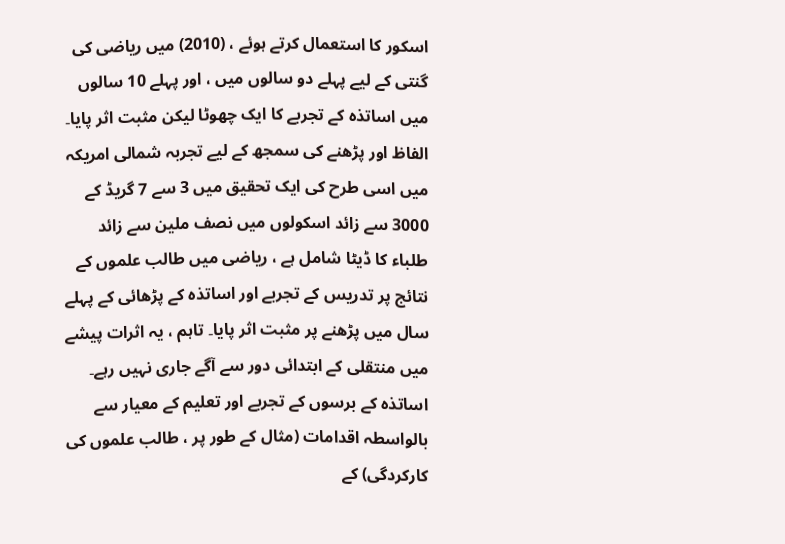اسکور کا استعمال کرتے ہوئے ، (2010) میں ریاضی کی گنتی کے لیے پہلے دو سالوں میں ، اور پہلے 10 سالوں میں اساتذہ کے تجربے کا ایک چھوٹا لیکن مثبت اثر پایا۔ الفاظ اور پڑھنے کی سمجھ کے لیے تجربہ شمالی امریکہ میں اسی طرح کی ایک تحقیق میں 3 سے 7 گریڈ کے 3000 سے زائد اسکولوں میں نصف ملین سے زائد طلباء کا ڈیٹا شامل ہے ، ریاضی میں طالب علموں کے نتائج پر تدریس کے تجربے اور اساتذہ کے پڑھائی کے پہلے سال میں پڑھنے پر مثبت اثر پایا۔ تاہم ، یہ اثرات پیشے میں منتقلی کے ابتدائی دور سے آگے جاری نہیں رہے۔ اساتذہ کے برسوں کے تجربے اور تعلیم کے معیار سے بالواسطہ اقدامات (مثال کے طور پر ، طالب علموں کی کارکردگی) کے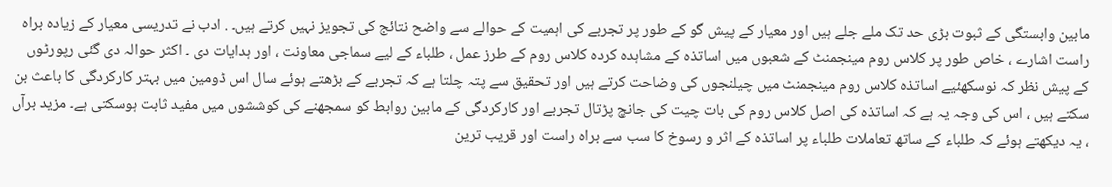مابین وابستگی کے ثبوت بڑی حد تک ملے جلے ہیں اور معیار کے پیش گو کے طور پر تجربے کی اہمیت کے حوالے سے واضح نتائج کی تجویز نہیں کرتے ہیں۔ . ادب نے تدریسی معیار کے زیادہ براہ راست اشارے ، خاص طور پر کلاس روم مینجمنٹ کے شعبوں میں اساتذہ کے مشاہدہ کردہ کلاس روم کے طرز عمل ، طلباء کے لیے سماجی معاونت ، اور ہدایات دی ۔ اکثر حوالہ دی گئی رپورٹوں کے پیش نظر کہ نوسکھئیے اساتذہ کلاس روم مینجمنٹ میں چیلنجوں کی وضاحت کرتے ہیں اور تحقیق سے پتہ چلتا ہے کہ تجربے کے بڑھتے ہوئے سال اس ڈومین میں بہتر کارکردگی کا باعث بن سکتے ہیں ، اس کی وجہ یہ ہے کہ اساتذہ کی اصل کلاس روم کی بات چیت کی جانچ پڑتال تجربے اور کارکردگی کے مابین روابط کو سمجھنے کی کوششوں میں مفید ثابت ہوسکتی ہے۔ مزید برآں ، یہ دیکھتے ہوئے کہ طلباء کے ساتھ تعاملات طلباء پر اساتذہ کے اثر و رسوخ کا سب سے براہ راست اور قریب ترین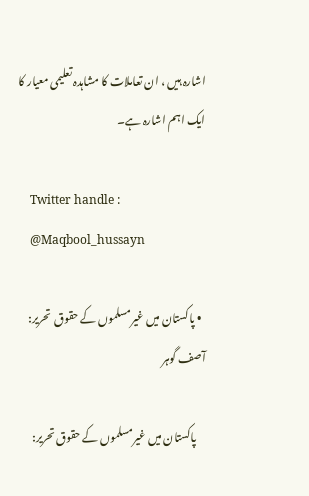اشارہ ہیں ، ان تعاملات کا مشاہدہ تعلیمی معیار کا ایک اہم اشارہ ہے۔

    Twitter handle :
    @Maqbool_hussayn

  • پاکستان میں غیرمسلموں کے حقوق  تحریر: آصف گوہر

    پاکستان میں غیرمسلموں کے حقوق تحریر: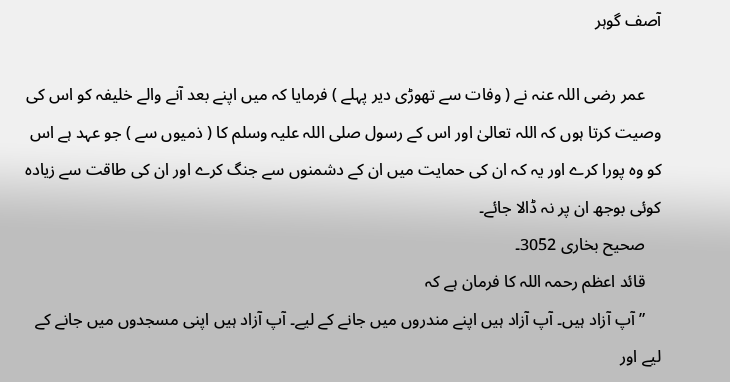آصف گوہر

    عمر رضی اللہ عنہ نے ( وفات سے تھوڑی دیر پہلے ) فرمایا کہ میں اپنے بعد آنے والے خلیفہ کو اس کی وصیت کرتا ہوں کہ اللہ تعالیٰ اور اس کے رسول صلی اللہ علیہ وسلم کا ( ذمیوں سے ) جو عہد ہے اس کو وہ پورا کرے اور یہ کہ ان کی حمایت میں ان کے دشمنوں سے جنگ کرے اور ان کی طاقت سے زیادہ کوئی بوجھ ان پر نہ ڈالا جائے۔
    صحیح بخاری 3052۔
    قائد اعظم رحمہ اللہ کا فرمان ہے کہ
    ” آپ آزاد ہیں۔ آپ آزاد ہیں اپنے مندروں میں جانے کے لیے۔ آپ آزاد ہیں اپنی مسجدوں میں جانے کے لیے اور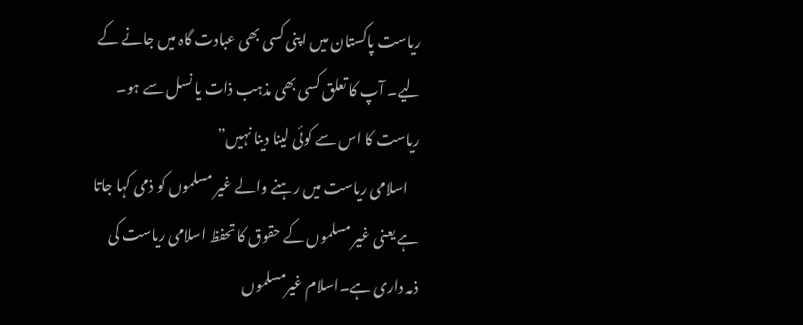ریاست پاکستان میں اپنی کسی بھی عبادت گاہ میں جانے کے لیے۔ آپ کا تعلق کسی بھی مذہب ذات یا نسل سے ہو۔ ریاست کا اس سے کوئی لینا دینا نہیں”
    اسلامی ریاست میں رہنے والے غیر مسلموں کو ذمی کہا جاتا ہے یعنی غیر مسلموں کے حقوق کا تحفظ اسلامی ریاست کی ذمہ داری ہے۔اسلام غیرمسلموں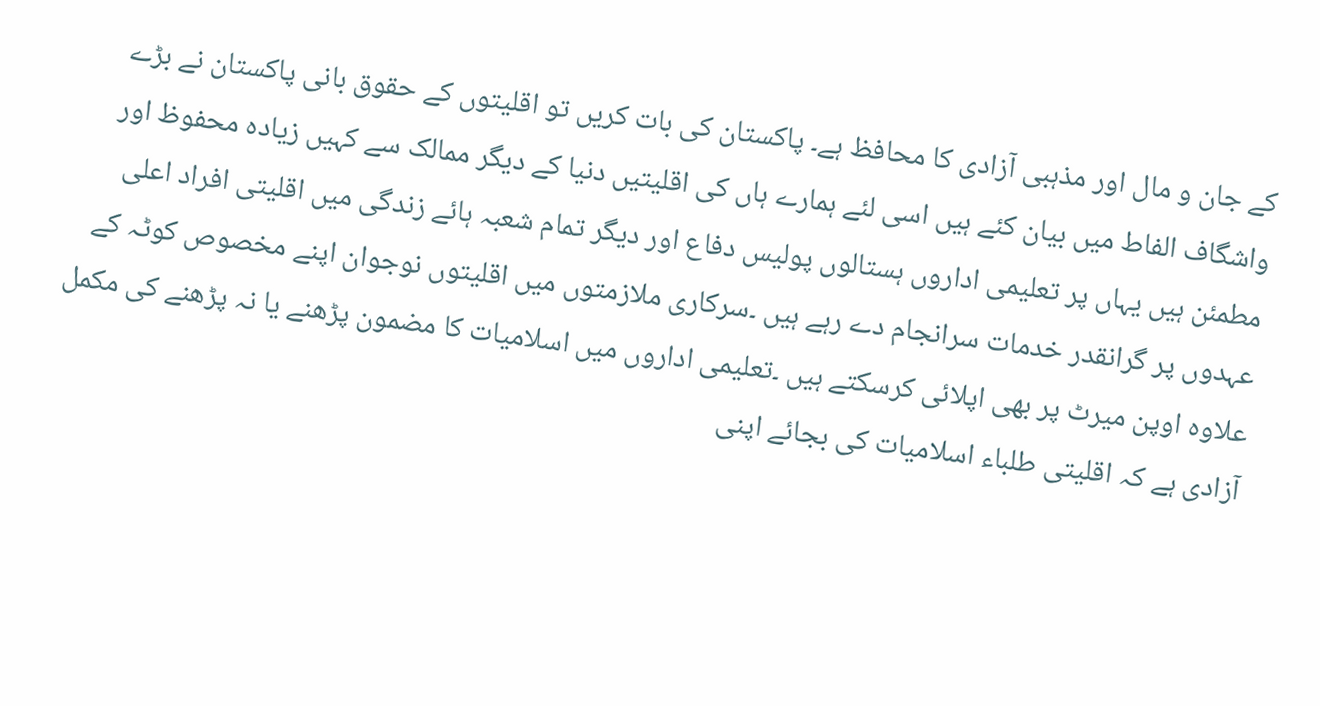کے جان و مال اور مذہبی آزادی کا محافظ ہے۔ پاکستان کی بات کریں تو اقلیتوں کے حقوق بانی پاکستان نے بڑے واشگاف الفاط میں بیان کئے ہیں اسی لئے ہمارے ہاں کی اقلیتیں دنیا کے دیگر ممالک سے کہیں زیادہ محفوظ اور مطمئن ہیں یہاں پر تعلیمی اداروں ہستالوں پولیس دفاع اور دیگر تمام شعبہ ہائے زندگی میں اقلیتی افراد اعلی عہدوں پر گرانقدر خدمات سرانجام دے رہے ہیں ۔سرکاری ملازمتوں میں اقلیتوں نوجوان اپنے مخصوص کوٹہ کے علاوہ اوپن میرٹ پر بھی اپلائی کرسکتے ہیں ۔تعلیمی اداروں میں اسلامیات کا مضمون پڑھنے یا نہ پڑھنے کی مکمل آزادی ہے کہ اقلیتی طلباء اسلامیات کی بجائے اپنی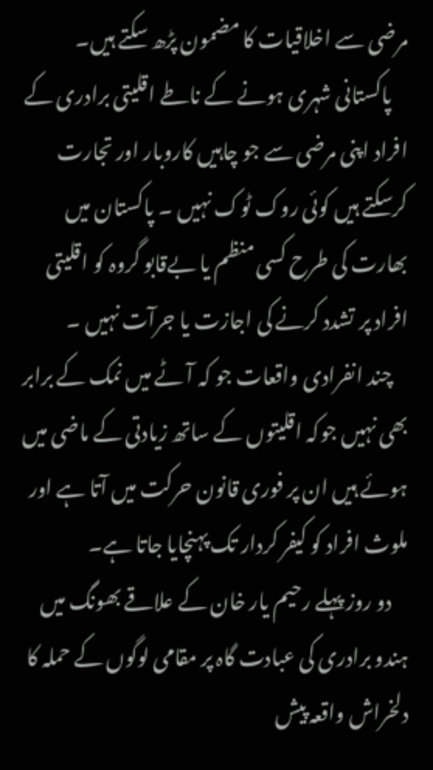مرضی سے اخلاقیات کا مضمون پڑھ سکتے ہیں۔
    پاکستانی شہری ہونے کے ناطے اقلیتی برادری کے افراد اپنی مرضی سے جو چاہیں کاروبار اور تجارت کرسکتے ہیں کوئی روک ٹوک نہیں ۔ پاکستان میں بھارت کی طرح کسی منظم یا بےقابو گروہ کو اقلیتی افراد پر تشدد کرنے کی اجازت یا جرآت نہیں ۔
    چند انفرادی واقعات جو کہ آٹے میں نمک کے برابر بھی نہیں جوکہ اقلیتوں کے ساتھ زیادتی کے ماضی میں ہوئے ہیں ان پر فوری قانون حرکت میں آتا ہے اور ملوث افراد کو کیفر کردار تک پہنچایا جاتا ہے۔
    دو روز پہلے رحیم یار خان کے علاقے بھونگ میں ہندو برادری کی عبادت گاہ پر مقامی لوگوں کے حملہ کا دلخراش واقعہ پیش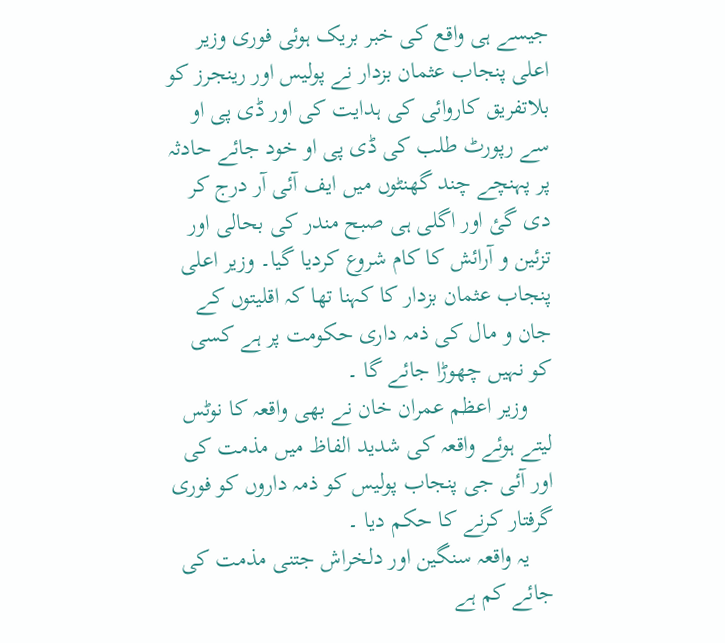جیسے ہی واقع کی خبر بریک ہوئی فوری وزیر اعلی پنجاب عثمان بزدار نے پولیس اور رینجرز کو بلاتفریق کاروائی کی ہدایت کی اور ڈی پی او سے رپورٹ طلب کی ڈی پی او خود جائے حادثہ پر پہنچے چند گھنٹوں میں ایف آئی آر درج کر دی گئ اور اگلی ہی صبح مندر کی بحالی اور تزئین و آرائش کا کام شروع کردیا گیا۔ وزیر اعلی پنجاب عثمان بزدار کا کہنا تھا کہ اقلیتوں کے جان و مال کی ذمہ داری حکومت پر ہے کسی کو نہیں چھوڑا جائے گا ۔
    وزیر اعظم عمران خان نے بھی واقعہ کا نوٹس لیتے ہوئے واقعہ کی شدید الفاظ میں مذمت کی اور آئی جی پنجاب پولیس کو ذمہ داروں کو فوری گرفتار کرنے کا حکم دیا ۔
    یہ واقعہ سنگین اور دلخراش جتنی مذمت کی جائے کم ہے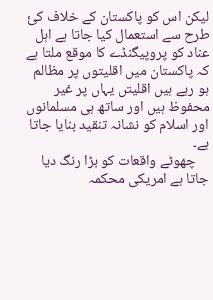لیکن اس کو پاکستان کے خلاف کئ طرح سے استعمال کیا جاتا ہے اہل عناد کو پروپیگنڈے کا موقع ملتا ہے کہ پاکستان میں اقلیتوں پر مظالم ہو رہے ہیں اقلیتں یہاں پر غیر محفوظ ہیں اور ساتھ ہی مسلمانوں اور اسلام کو نشانہ تنقید بنایا جاتا ہے۔
    چھوٹے واقعات کو بڑا رنگ دیا جاتا ہے امریکی محکمہ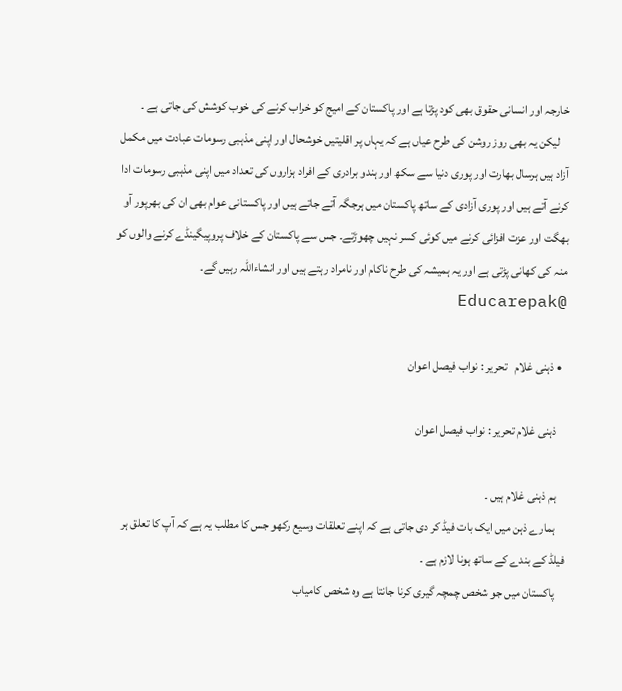خارجہ اور انسانی حقوق بھی کود پڑتا ہے اور پاکستان کے امیج کو خراب کرنے کی خوب کوشش کی جاتی ہے ۔
    لیکن یہ بھی روز روشن کی طرح عیاں ہے کہ یہاں پر اقلیتیں خوشحال اور اپنی مذہبی رسومات عبادت میں مکمل آزاد ہیں ہرسال بھارت اور پوری دنیا سے سکھ اور ہندو برادری کے افراد ہزاروں کی تعداد میں اپنی مذہبی رسومات ادا کرنے آتے ہیں اور پوری آزادی کے ساتھ پاکستان میں ہرجگہ آتے جاتے ہیں اور پاکستانی عوام بھی ان کی بھرپور آو بھگت اور عزت افزائی کرنے میں کوئی کسر نہیں چھوڑتے۔ جس سے پاکستان کے خلاف پروپیگینڈے کرنے والوں کو منہ کی کھانی پڑتی ہے اور یہ ہمیشہ کی طرح ناکام اور نامراد رہتے ہیں اور انشاءاللہ رہیں گے۔ @Educarepak

  • ذہنی غلام   تحریر : نواب فیصل اعوان

    ذہنی غلام تحریر : نواب فیصل اعوان

    ہم ذہنی غلام ہیں ۔
    ہمارے ذہن میں ایک بات فیڈ کر دی جاتی ہے کہ اپنے تعلقات وسیع رکھو جس کا مطلب یہ ہے کہ آپ کا تعلق ہر فیلڈ کے بندے کے ساتھ ہونا لازم ہے ۔
    پاکستان میں جو شخص چمچہ گیری کرنا جانتا ہے وہ شخص کامیاب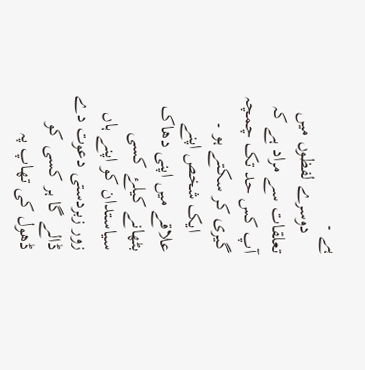ہے ۔
    دوسرے لفظوں میں تعلقات سے مراد ہے کہ آپ کس حد تک چمچہ گیری کر سکتے ہو ۔
    ایک شخص اپنے علاقے میں اپنی دھاک بٹھانے کیلۓ کسی سیاستدان کو اپنے ہاں زور زبردستی دعوت دے ڈالے گا ہر کسی کو ڈھول کی تھاپ پہ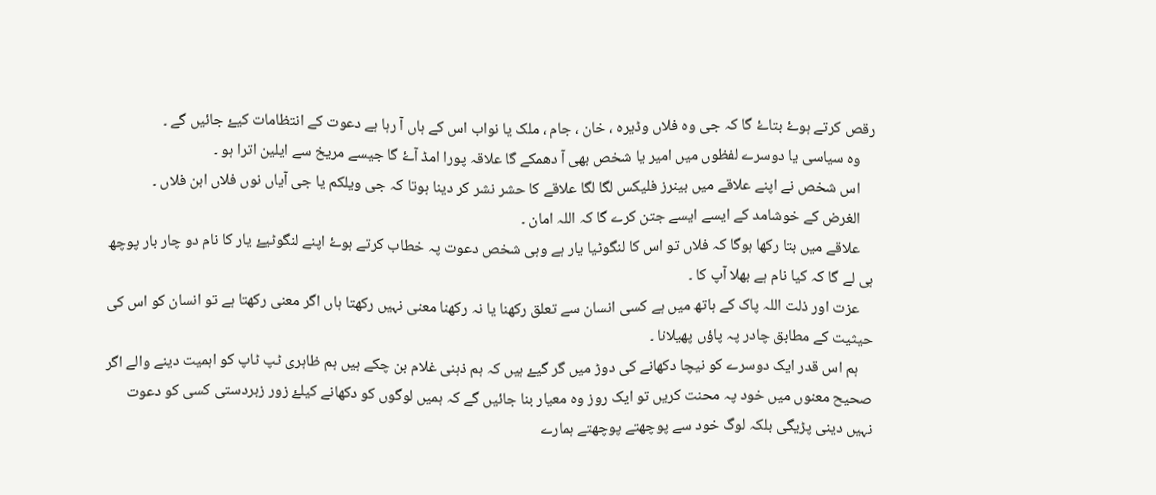رقص کرتے ہوۓ بتاۓ گا کہ جی وہ فلاں وڈیرہ ، خان ، جام ، ملک یا نواب اس کے ہاں آ رہا ہے دعوت کے انتظامات کیۓ جائیں گے ۔
    وہ سیاسی یا دوسرے لفظوں میں امیر یا شخص بھی آ دھمکے گا علاقہ پورا امڈ آۓ گا جیسے مریخ سے ایلین اترا ہو ۔
    اس شخص نے اپنے علاقے میں بینرز فلیکس لگا لگا علاقے کا حشر نشر کر دینا ہوتا کہ جی ویلکم یا جی آیاں نوں فلاں ابن فلاں ۔
    الغرض کے خوشامد کے ایسے ایسے جتن کرے گا کہ اللہ امان ۔
    علاقے میں بتا رکھا ہوگا کہ فلاں تو اس کا لنگوٹیا یار ہے وہی شخص دعوت پہ خطاب کرتے ہوۓ اپنے لنگوٹیۓ یار کا نام دو چار بار پوچھ ہی لے گا کہ کیا نام ہے بھلا آپ کا ۔
    عزت اور ذلت اللہ پاک کے ہاتھ میں ہے کسی انسان سے تعلق رکھنا یا نہ رکھنا معنی نہیں رکھتا ہاں اگر معنی رکھتا ہے تو انسان کو اس کی حیثیت کے مطابق چادر پہ پاؤں پھیلانا ۔
    ہم اس قدر ایک دوسرے کو نیچا دکھانے کی دوڑ میں گر گیۓ ہیں کہ ہم ذہنی غلام بن چکے ہیں ہم ظاہری ٹپ ٹاپ کو اہمیت دینے والے اگر صحیح معنوں میں خود پہ محنت کریں تو ایک روز وہ معیار بنا جائیں گے کہ ہمیں لوگوں کو دکھانے کیلۓ زور زبردستی کسی کو دعوت نہیں دینی پڑیگی بلکہ لوگ خود سے پوچھتے پوچھتے ہمارے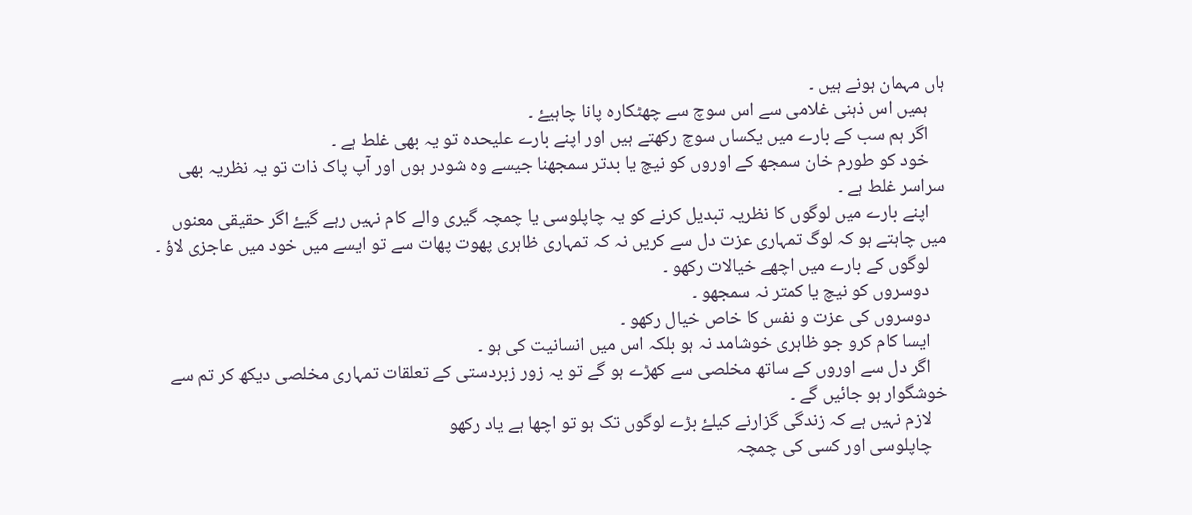ہاں مہمان ہونے ہیں ۔
    ہمیں اس ذہنی غلامی سے اس سوچ سے چھٹکارہ پانا چاہیۓ ۔
    اگر ہم سب کے بارے میں یکساں سوچ رکھتے ہیں اور اپنے بارے علیحدہ تو یہ بھی غلط ہے ۔
    خود کو طورم خان سمجھ کے اوروں کو نیچ یا بدتر سمجھنا جیسے وہ شودر ہوں اور آپ پاک ذات تو یہ نظریہ بھی سراسر غلط ہے ۔
    اپنے بارے میں لوگوں کا نظریہ تبدیل کرنے کو یہ چاپلوسی یا چمچہ گیری والے کام نہیں رہے گیۓ اگر حقیقی معنوں میں چاہتے ہو کہ لوگ تمہاری عزت دل سے کریں نہ کہ تمہاری ظاہری پھوت پھات سے تو ایسے میں خود میں عاجزی لاؤ ۔
    لوگوں کے بارے میں اچھے خیالات رکھو ۔
    دوسروں کو نیچ یا کمتر نہ سمجھو ۔
    دوسروں کی عزت و نفس کا خاص خیال رکھو ۔
    ایسا کام کرو جو ظاہری خوشامد نہ ہو بلکہ اس میں انسانیت کی ہو ۔
    اگر دل سے اوروں کے ساتھ مخلصی سے کھڑے ہو گے تو یہ زور زبردستی کے تعلقات تمہاری مخلصی دیکھ کر تم سے خوشگوار ہو جائیں گے ۔
    لازم نہیں ہے کہ زندگی گزارنے کیلۓ بڑے لوگوں تک ہو تو اچھا ہے یاد رکھو
    چاپلوسی اور کسی کی چمچہ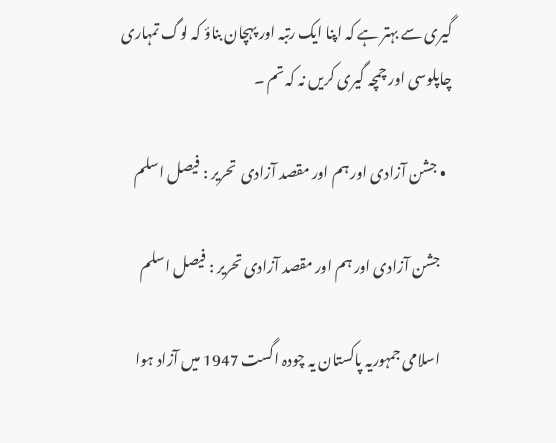گیری سے بہتر ہے کہ اپنا ایک رتبہ اور پہچان بناؤ کہ لوگ تمہاری چاپلوسی اور چمچہ گیری کریں نہ کہ تم ۔

  • جشن آزادی اور ہم اور مقصد آزادی  تحریر : فیصل اسلم

    جشن آزادی اور ہم اور مقصد آزادی تحریر : فیصل اسلم

    اسلامی جمہوریہ پاکستان یہ چودہ اگست 1947 میں آزاد ہوا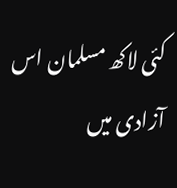کئی لاکھ مسلمان اس آزادی میں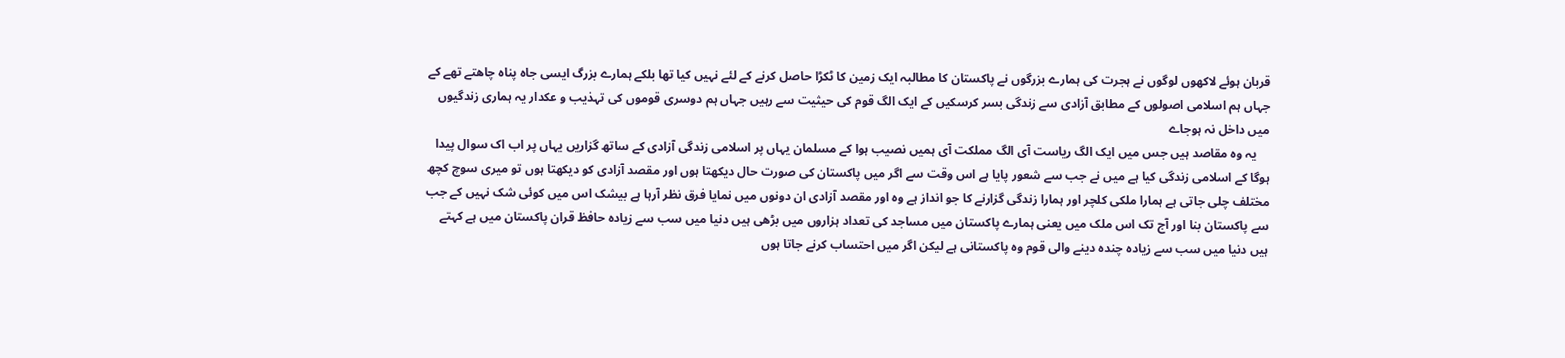قربان ہوئے لاکھوں لوگوں نے ہجرت کی ہمارے بزرگوں نے پاکستان کا مطالبہ ایک زمین کا ٹکڑا حاصل کرنے کے لئے نہیں کیا تھا بلکے ہمارے بزرگ ایسی جاہ پناہ چاھتے تھے کے جہاں ہم اسلامی اصولوں کے مطابق آزادی سے زندگی بسر کرسکیں کے ایک الگ قوم کی حیثیت سے رہیں جہاں ہم دوسری قوموں کی تہذیب و عکدار یہ ہماری زندگیوں میں داخل نہ ہوجاے
    یہ وہ مقاصد ہیں جس میں ایک الگ ریاست آی الگ مملکت آی ہمیں نصیب ہوا کے مسلمان یہاں پر اسلامی زندگی آزادی کے ساتھ گزاریں یہاں پر اب اک سوال پیدا ہوگا کے اسلامی زندگی کیا ہے میں نے جب سے شعور پایا ہے اس وقت سے اگر میں پاکستان کی صورت حال دیکھتا ہوں اور مقصد آزادی کو دیکھتا ہوں تو میری سوچ کچھ مختلف چلی جاتی ہے ہمارا ملکی کلچر اور ہمارا زندگی گزارنے کا جو انداز ہے وہ اور مقصد آزادی ان دونوں میں نمایا فرق نظر آرہا ہے بیشک اس میں کوئی شک نہیں کے جب سے پاکستان بنا اور آج تک اس ملک میں یعنی ہمارے پاکستان میں مساجد کی تعداد ہزاروں میں بڑھی ہیں دنیا میں سب سے زیادہ حافظ قران پاکستان میں ہے کہتے ہیں دنیا میں سب سے زیادہ چندہ دینے والی قوم وہ پاکستانی ہے لیکن اگر میں احتساب کرنے جاتا ہوں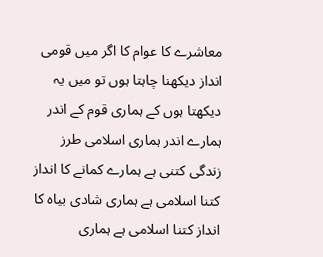معاشرے کا عوام کا اگر میں قومی انداز دیکھنا چاہتا ہوں تو میں یہ دیکھتا ہوں کے ہماری قوم کے اندر ہمارے اندر ہماری اسلامی طرز زندگی کتنی ہے ہمارے کمانے کا انداز کتنا اسلامی ہے ہماری شادی بیاہ کا انداز کتنا اسلامی ہے ہماری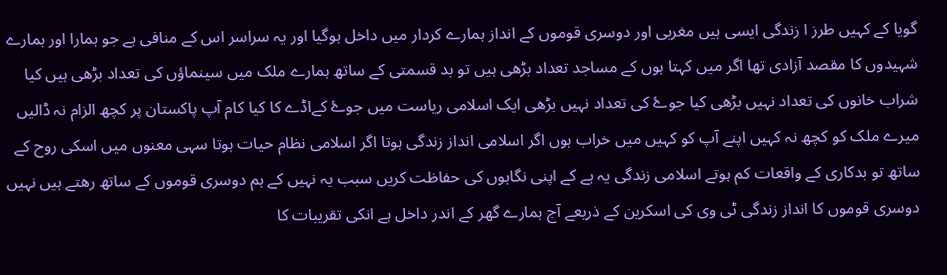گویا کے کہیں طرز ا زندگی ایسی ہیں مغربی اور دوسری قوموں کے انداز ہمارے کردار میں داخل ہوگیا اور یہ سراسر اس کے منافی ہے جو ہمارا اور ہمارے شہیدوں کا مقصد آزادی تھا اگر میں کہتا ہوں کے مساجد تعداد بڑھی ہیں تو بد قسمتی کے ساتھ ہمارے ملک میں سینماؤں کی تعداد بڑھی ہیں کیا شراب خانوں کی تعداد نہیں بڑھی کیا جوۓ کی تعداد نہیں بڑھی ایک اسلامی ریاست میں جوۓ کےاڈے کا کیا کام آپ پاکستان پر کچھ الزام نہ ڈالیں میرے ملک کو کچھ نہ کہیں اپنے آپ کو کہیں میں خراب ہوں اگر اسلامی انداز زندگی ہوتا اگر اسلامی نظام حیات ہوتا سہی معنوں میں اسکی روح کے ساتھ تو بدکاری کے واقعات کم ہوتے اسلامی زندگی یہ ہے کے اپنی نگاہوں کی حفاظت کریں سبب یہ نہیں کے ہم دوسری قوموں کے ساتھ رهتے ہیں نہیں دوسری قوموں کا انداز زندگی ٹی وی کی اسکرین کے ذریعے آج ہمارے گھر کے اندر داخل ہے انکی تقریبات کا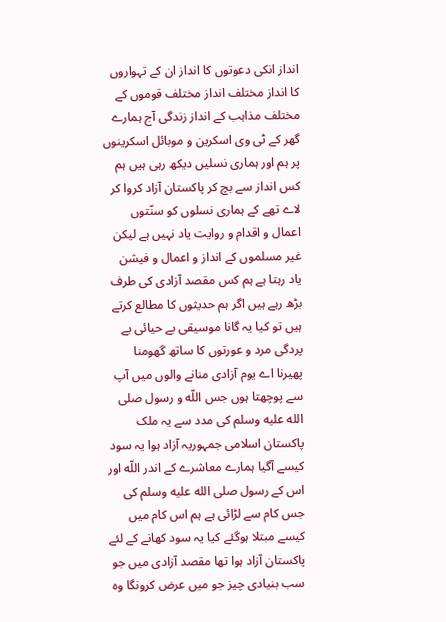انداز انکی دعوتوں کا انداز ان کے تہواروں کا انداز مختلف انداز مختلف قوموں کے مختلف مذاہب کے انداز زندگی آج ہمارے گھر کے ٹی وی اسکرین و موبائل اسکرینوں پر ہم اور ہماری نسلیں دیکھ رہی ہیں ہم کس انداز سے بچ کر پاکستان آزاد کروا کر لاے تھے کے ہماری نسلوں کو سنّتوں اعمال و اقدام و روایت یاد نہیں ہے لیکن غیر مسلموں کے انداز و اعمال و فیشن یاد رہتا ہے ہم کس مقصد آزادی کی طرف بڑھ رہے ہیں اگر ہم حدیثوں کا مطالع کرتے ہیں تو کیا یہ گانا موسیقی بے حیائی بے پردگی مرد و عورتوں کا ساتھ گھومنا پھیرنا اے یوم آزادی منانے والوں میں آپ سے پوچھتا ہوں جس اللّه و رسول صلى الله عليه وسلم کی مدد سے یہ ملک پاکستان اسلامی جمہوریہ آزاد ہوا یہ سود کیسے آگیا ہمارے معاشرے کے اندر اللّه اور اس کے رسول صلى الله عليه وسلم کی جس کام سے لڑائی ہے ہم اس کام میں کیسے مبتلا ہوگئے کیا یہ سود کھانے کے لئے پاکستان آزاد ہوا تھا مقصد آزادی میں جو سب بنیادی چیز جو میں عرض کرونگا وہ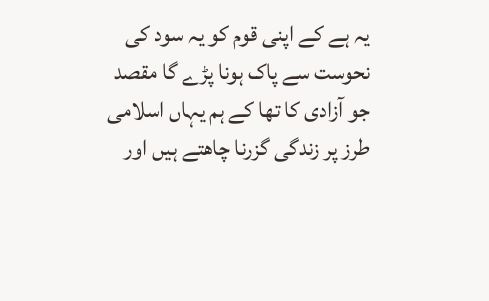یہ ہے کے اپنی قوم کو یہ سود کی نحوست سے پاک ہونا پڑے گا مقصد جو آزادی کا تھا کے ہم یہاں اسلامی طرز پر زندگی گزرنا چاھتے ہیں اور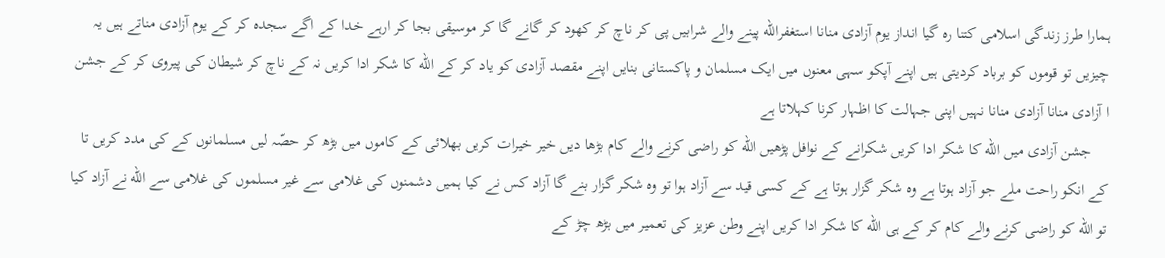ہمارا طرز زندگی اسلامی کتنا رہ گیا انداز یوم آزادی منانا استغفرالله پینے والے شرابیں پی کر ناچ کر کھود کر گانے گا کر موسیقی بجا کر ارہے خدا کے اگے سجدہ کر کے یوم آزادی مناتے ہیں یہ چیزیں تو قوموں کو برباد کردیتی ہیں اپنے آپکو سہی معنوں میں ایک مسلمان و پاکستانی بنایں اپنے مقصد آزادی کو یاد کر کے اللّه کا شکر ادا کریں نہ کے ناچ کر شیطان کی پیروی کر کے جشن ا آزادی منانا آزادی منانا نہیں اپنی جہالت کا اظہار کرنا کہلاتا ہے
    جشن آزادی میں اللّه کا شکر ادا کریں شکرانے کے نوافل پڑھیں اللّه کو راضی کرنے والے کام بڑھا دیں خیر خیرات کریں بھلائی کے کاموں میں بڑھ کر حصّہ لیں مسلمانوں کے کی مدد کریں تا کے انکو راحت ملے جو آزاد ہوتا ہے وہ شکر گزار ہوتا ہے کے کسی قید سے آزاد ہوا تو وہ شکر گزار بنے گا آزاد کس نے کیا ہمیں دشمنوں کی غلامی سے غیر مسلموں کی غلامی سے اللّه نے آزاد کیا تو اللّه کو راضی کرنے والے کام کر کے ہی اللّه کا شکر ادا کریں اپنے وطن عزیز کی تعمیر میں بڑھ چڑ کے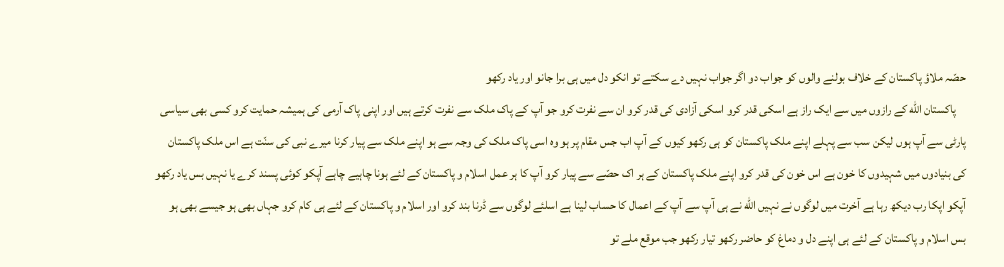حصّہ ملاؤ پاکستان کے خلاف بولنے والوں کو جواب دو اگر جواب نہیں دے سکتے تو انکو دل میں ہی برا جانو اور یاد رکھو
    پاکستان اللّه کے رازوں میں سے ایک راز ہے اسکی قدر کرو اسکی آزادی کی قدر کرو ان سے نفرت کرو جو آپ کے پاک ملک سے نفرت کرتے ہیں اور اپنی پاک آرمی کی ہمیشہ حمایت کرو کسی بھی سیاسی پارٹی سے آپ ہوں لیکن سب سے پہلے اپنے ملک پاکستان کو ہی رکھو کیوں کے آپ اب جس مقام پر ہو وہ اسی پاک ملک کی وجہ سے ہو اپنے ملک سے پیار کرنا میرے نبی کی سنّت ہے اس ملک پاکستان کی بنیادوں میں شہیدوں کا خون ہے اس خون کی قدر کرو اپنے ملک پاکستان کے ہر اک حصّے سے پیار کرو آپ کا ہر عمل اسلام و پاکستان کے لئے ہونا چاہیے چاہے آپکو کوئی پسند کرے یا نہیں بس یاد رکھو آپکو اپکا رب دیکھ رہا ہے آخرت میں لوگوں نے نہیں اللّه نے ہی آپ سے آپ کے اعمال کا حساب لینا ہے اسلئے لوگوں سے ڈرنا بند کرو اور اسلام و پاکستان کے لئے ہی کام کرو جہاں بھی ہو جیسے بھی ہو بس اسلام و پاکستان کے لئے ہی اپنے دل و دماغ کو حاضر رکھو تیار رکھو جب موقع ملے تو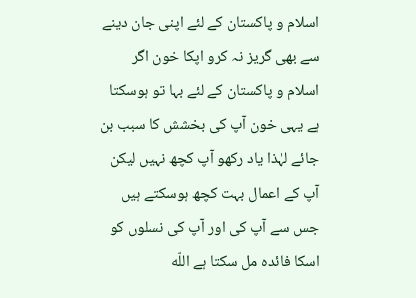اسلام و پاکستان کے لئے اپنی جان دینے سے بھی گریز نہ کرو اپکا خون اگر اسلام و پاکستان کے لئے بہا تو ہوسکتا ہے یہی خون آپ کی بخشش کا سبب بن جائے لہٰذا یاد رکھو آپ کچھ نہیں لیکن آپ کے اعمال بہت کچھ ہوسکتے ہیں جس سے آپ کی اور آپ کی نسلوں کو اسکا فائدہ مل سکتا ہے اللّه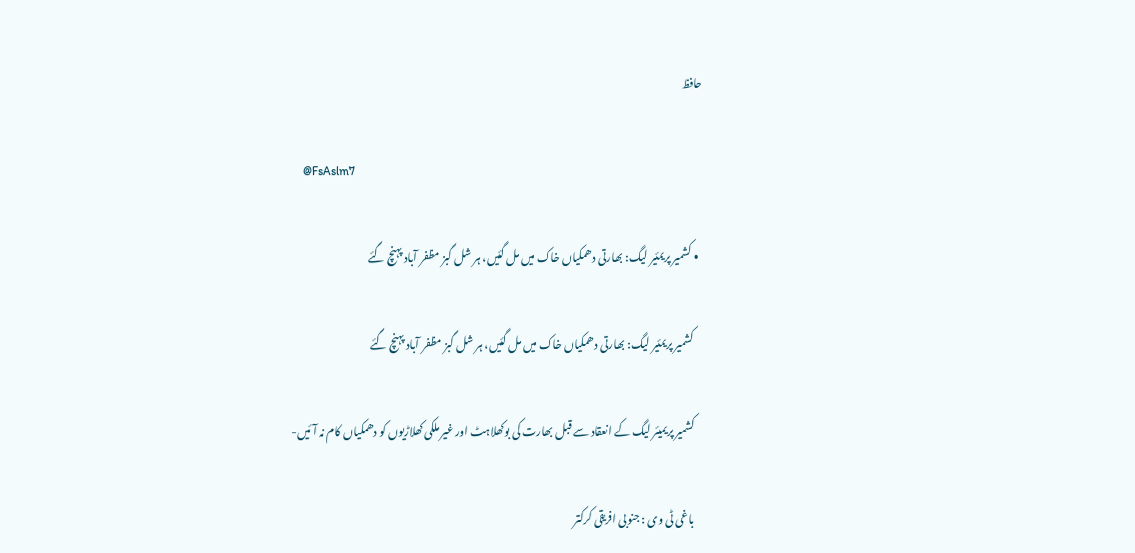حافظ

    @FsAslm7

  • کشمیر پریمئیر لیگ: بھارتی دھمکیاں خاک میں مل گئیں، ہر شل گبز مظفر آباد پہنچ گئے

    کشمیر پریمئیر لیگ: بھارتی دھمکیاں خاک میں مل گئیں، ہر شل گبز مظفر آباد پہنچ گئے

    کشمیر پریمیئر لیگ کے انعقاد سے قبل بھارت کی بوکھلاہٹ اور غیر ملکی کھلاڑیوں کو دھمکیاں کام نہ آئیں-

    باغی ٹی وی : جنوبی افریقی کرکتر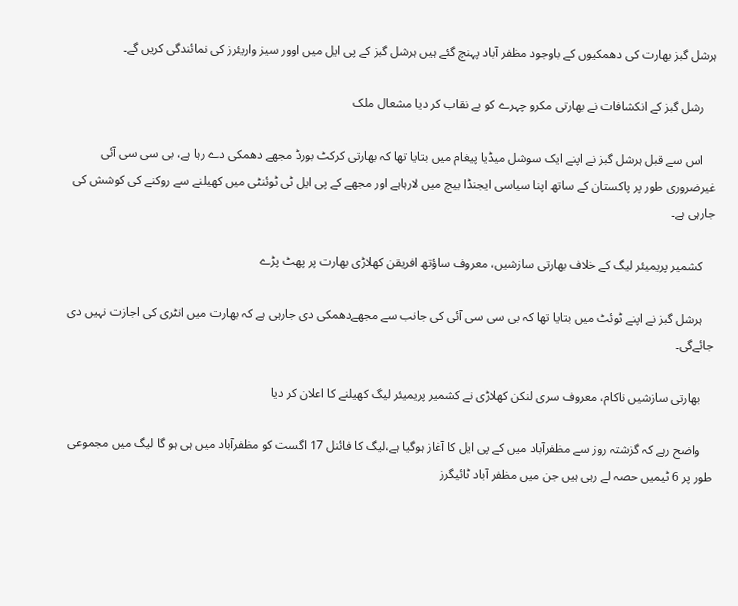ہرشل گبز بھارت کی دھمکیوں کے باوجود مظفر آباد پہنچ گئے ہیں ہرشل گبز کے پی ایل میں اوور سیز واریئرز کی نمائندگی کریں گے۔

    رشل گبز کے انکشافات نے بھارتی مکرو چہرے کو بے نقاب کر دیا مشعال ملک

    اس سے قبل ہرشل گبز نے اپنے ایک سوشل میڈیا پیغام میں بتایا تھا کہ بھارتی کرکٹ بورڈ مجھے دھمکی دے رہا ہے، بی سی سی آئی غیرضروری طور پر پاکستان کے ساتھ اپنا سیاسی ایجنڈا بیچ میں لارہاہے اور مجھے کے پی ایل ٹی ٹوئنٹی میں کھیلنے سے روکنے کی کوشش کی جارہی ہے۔

    کشمیر پریمیئر لیگ کے خلاف بھارتی سازشیں، معروف ساؤتھ افریقن کھلاڑی بھارت پر پھٹ پڑے

    ہرشل گبز نے اپنے ٹوئٹ میں بتایا تھا کہ بی سی سی آئی کی جانب سے مجھےدھمکی دی جارہی ہے کہ بھارت میں انٹری کی اجازت نہیں دی جائےگی۔

    بھارتی سازشیں ناکام، معروف سری لنکن کھلاڑی نے کشمیر پریمیئر لیگ کھیلنے کا اعلان کر دیا

    واضح رہے کہ گزشتہ روز سے مظفرآباد میں کے پی ایل کا آغاز ہوگیا ہے،لیگ کا فائنل 17 اگست کو مظفرآباد میں ہی ہو گا لیگ میں مجموعی طور پر 6 ٹیمیں حصہ لے رہی ہیں جن میں مظفر آباد ٹائیگرز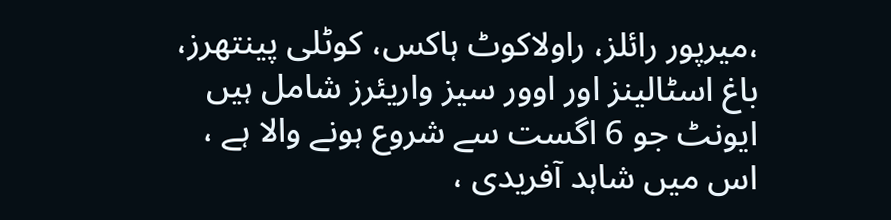،میرپور رائلز، راولاکوٹ ہاکس، کوٹلی پینتھرز، باغ اسٹالینز اور اوور سیز واریئرز شامل ہیں ایونٹ جو 6 اگست سے شروع ہونے والا ہے ، اس میں شاہد آفریدی ،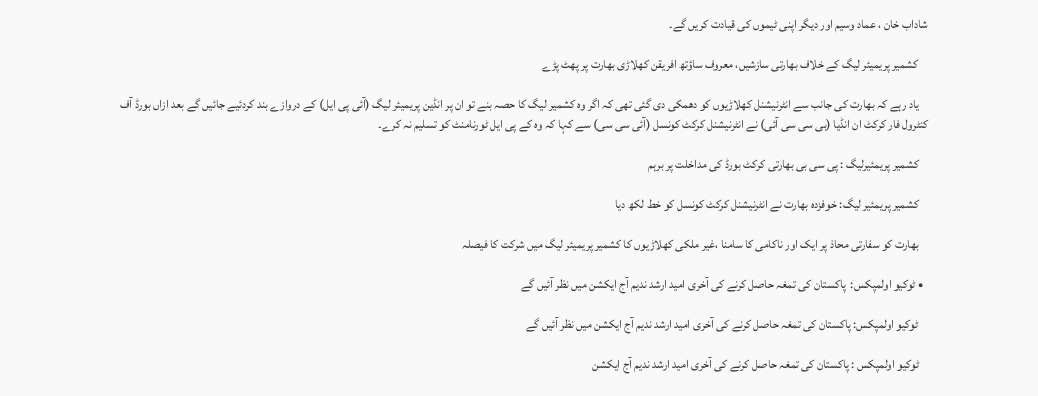شاداب خان ، عماد وسیم اور دیگر اپنی ٹیموں کی قیادت کریں گے۔

    کشمیر پریمیئر لیگ کے خلاف بھارتی سازشیں، معروف ساؤتھ افریقن کھلاڑی بھارت پر پھٹ پڑے

    یاد رہے کہ بھارت کی جانب سے انٹرنیشنل کھلاڑیوں کو دھمکی دی گئی تھی کہ اگر وہ کشمیر لیگ کا حصہ بنے تو ان پر انڈین پریمیئر لیگ (آئی پی ایل) کے دروازے بند کردئیے جائیں گے بعد ازاں بورڈ آف کنٹرول فار کرکٹ ان انڈیا (بی سی سی آئی) نے انٹرنیشنل کرکٹ کونسل (آئی سی سی) سے کہا کہ وہ کے پی ایل ٹورنامنٹ کو تسلیم نہ کرے۔

    کشمیر پریمئیرلیگ : پی سی بی بھارتی کرکٹ بورڈ کی مداخلت پر برہم

    کشمیر پریمئیر لیگ: خوفزدہ بھارت نے انٹرنیشنل کرکٹ کونسل کو خط لکھ دیا

    بھارت کو سفارتی محاذ پر ایک اور ناکامی کا سامنا ،غیر ملکی کھلاڑیوں کا کشمیر پریمیئر لیگ میں شرکت کا فیصلہ

  • ٹوکیو اولمپکس:  پاکستان کی تمغہ حاصل کرنے کی آخری امید ارشد ندیم آج ایکشن میں نظر آئیں گے

    ٹوکیو اولمپکس: پاکستان کی تمغہ حاصل کرنے کی آخری امید ارشد ندیم آج ایکشن میں نظر آئیں گے

    ٹوکیو اولمپکس : پاکستان کی تمغہ حاصل کرنے کی آخری امید ارشد ندیم آج ایکشن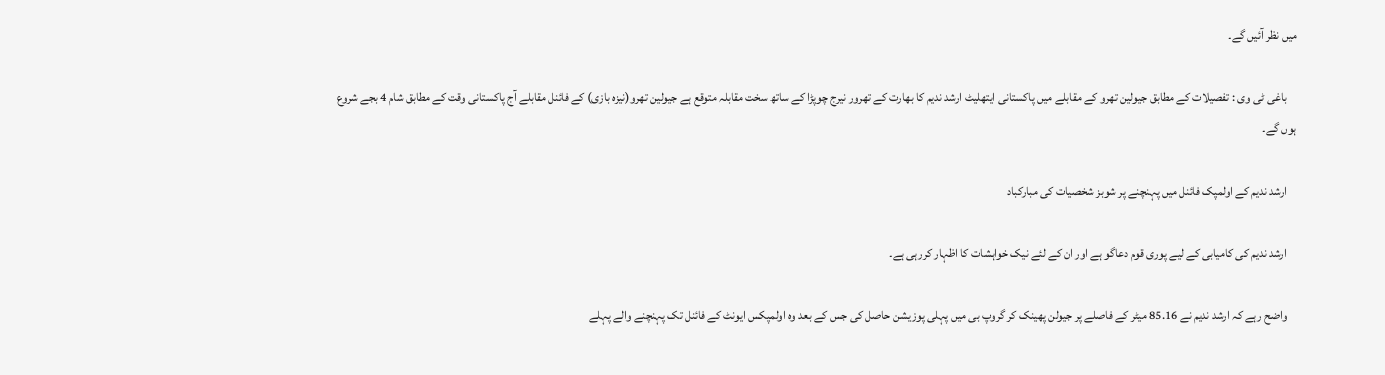میں نظر آئیں گے۔

    باغی ٹی وی : تفصیلات کے مطابق جیولین تھرو کے مقابلے میں پاکستانی ایتھلیٹ ارشد ندیم کا بھارت کے تھرور نیرج چوپڑا کے ساتھ سخت مقابلہ متوقع ہے جیولین تھرو(نیزہ بازی) کے فائنل مقابلے آج پاکستانی وقت کے مطابق شام 4 بجے شروع ہوں گے۔

    ارشد ندیم کے اولمپک فائنل میں پہنچنے پر شوبز شخصیات کی مبارکباد

    ارشد ندیم کی کامیابی کے لیے پوری قوم دعاگو ہے اور ان کے لئے نیک خواہشات کا اظہار کررہی ہے۔

    واضح رہے کہ ارشد ندیم نے 85.16 میٹر کے فاصلے پر جیولن پھینک کر گروپ بی میں پہلی پوزیشن حاصل کی جس کے بعد وہ اولمپکس ایونٹ کے فائنل تک پہنچنے والے پہلے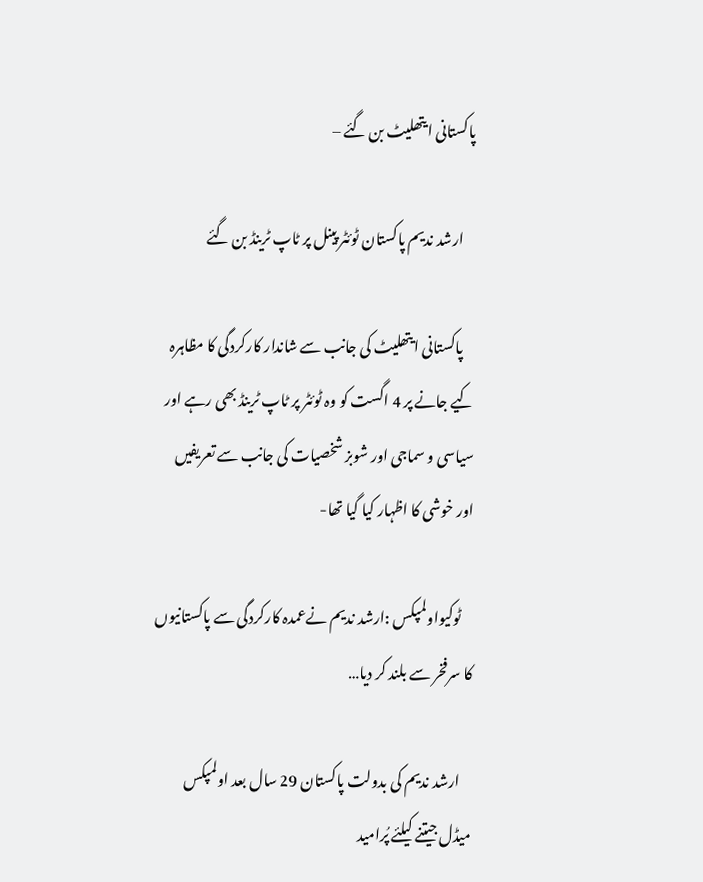پاکستانی ایتھلیٹ بن گئے –

    ارشد ندیم پاکستان ٹوئٹر پینل پر ٹاپ ٹرینڈ بن گئے

    پاکستانی ایتھلیٹ کی جانب سے شاندار کارکردگی کا مظاہرہ کیے جانے پر 4 اگست کو وہ ٹوئٹر پر ٹاپ ٹرینڈ بھی رہے اور سیاسی و سماجی اور شوبز شخصیات کی جانب سے تعریفیں اور خوشی کا اظہار کیا گیا تھا-

    ٹوکیواولمپکس :ارشد ندیم نےعمدہ کارکردگی سے پاکستانیوں کا سرفخر سے بلند کر دیا…

    ارشد ندیم کی بدولت پاکستان 29 سال بعد اولمپکس میڈل جیتنے کیلئے پُرامید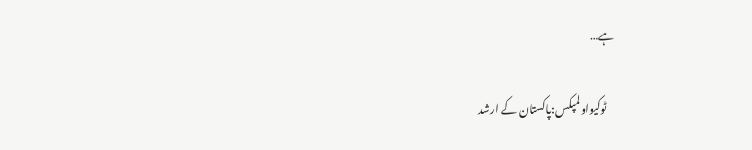ہے…

    ٹوکیواولمپکس:پاکستان کے ارشد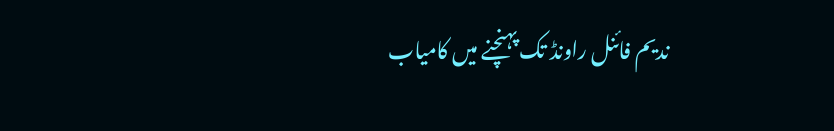ندیم فائنل راونڈ تک پہنچنے میں کامیاب